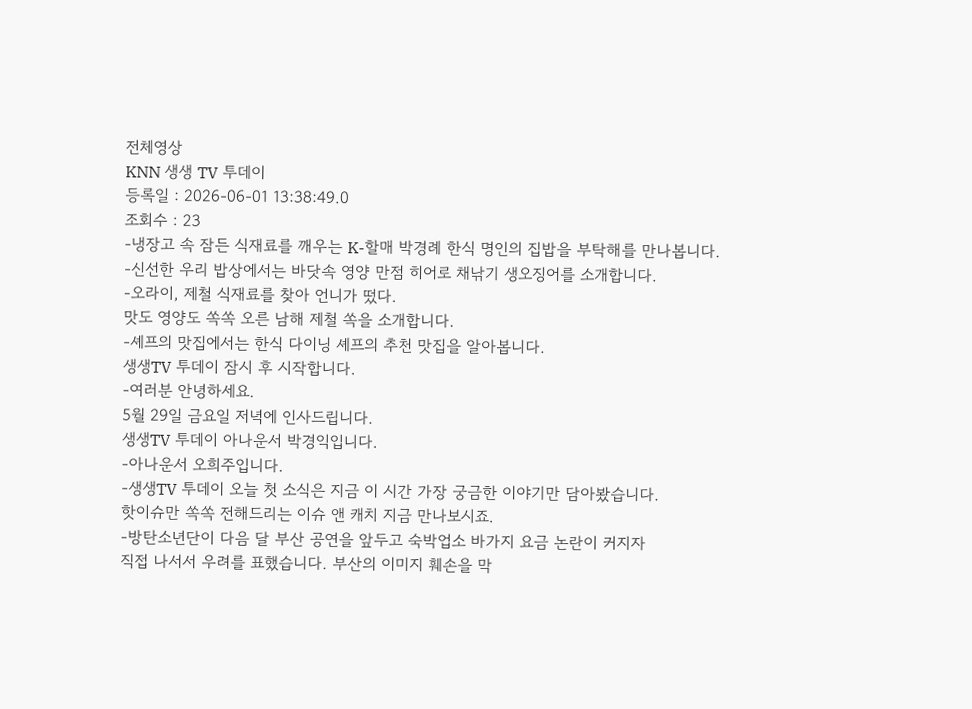전체영상
KNN 생생 TV 투데이
등록일 : 2026-06-01 13:38:49.0
조회수 : 23
-냉장고 속 잠든 식재료를 깨우는 K-할매 박경례 한식 명인의 집밥을 부탁해를 만나봅니다.
-신선한 우리 밥상에서는 바닷속 영양 만점 히어로 채낚기 생오징어를 소개합니다.
-오라이, 제철 식재료를 찾아 언니가 떴다.
맛도 영양도 쏙쏙 오른 남해 제철 쏙을 소개합니다.
-셰프의 맛집에서는 한식 다이닝 셰프의 추천 맛집을 알아봅니다.
생생TV 투데이 잠시 후 시작합니다.
-여러분 안녕하세요.
5월 29일 금요일 저녁에 인사드립니다.
생생TV 투데이 아나운서 박경익입니다.
-아나운서 오희주입니다.
-생생TV 투데이 오늘 첫 소식은 지금 이 시간 가장 궁금한 이야기만 담아봤습니다.
핫이슈만 쏙쏙 전해드리는 이슈 앤 캐치 지금 만나보시죠.
-방탄소년단이 다음 달 부산 공연을 앞두고 숙박업소 바가지 요금 논란이 커지자
직접 나서서 우려를 표했습니다. 부산의 이미지 훼손을 막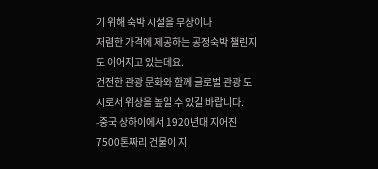기 위해 숙박 시설을 무상이나
저렴한 가격에 제공하는 공정숙박 챌린지도 이어지고 있는데요.
건전한 관광 문화와 함께 글로벌 관광 도시로서 위상을 높일 수 있길 바랍니다.
-중국 상하이에서 1920년대 지어진 7500톤짜리 건물이 지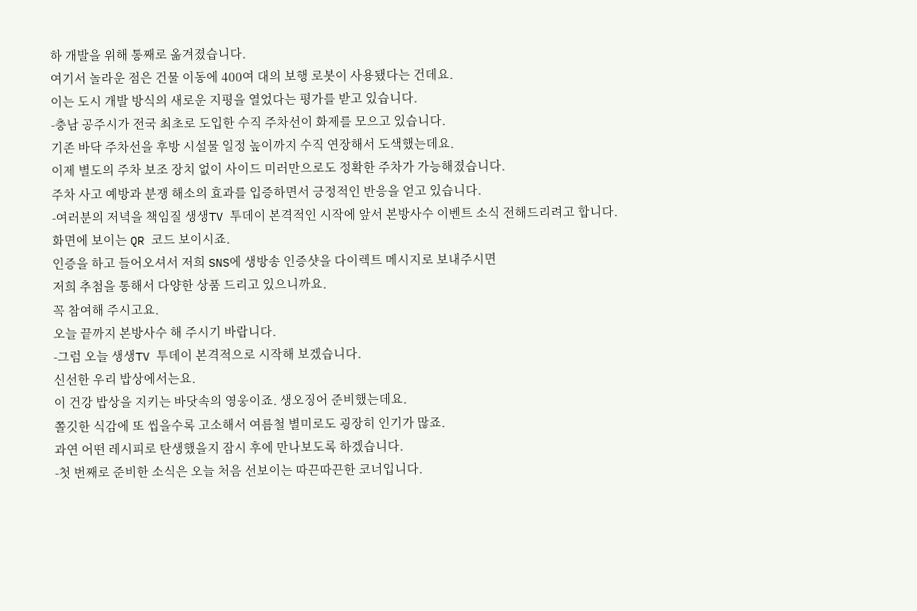하 개발을 위해 통째로 옮겨졌습니다.
여기서 놀라운 점은 건물 이동에 400여 대의 보행 로봇이 사용됐다는 건데요.
이는 도시 개발 방식의 새로운 지평을 열었다는 평가를 받고 있습니다.
-충남 공주시가 전국 최초로 도입한 수직 주차선이 화제를 모으고 있습니다.
기존 바닥 주차선을 후방 시설물 일정 높이까지 수직 연장해서 도색했는데요.
이제 별도의 주차 보조 장치 없이 사이드 미러만으로도 정확한 주차가 가능해졌습니다.
주차 사고 예방과 분쟁 해소의 효과를 입증하면서 긍정적인 반응을 얻고 있습니다.
-여러분의 저녁을 책임질 생생TV 투데이 본격적인 시작에 앞서 본방사수 이벤트 소식 전해드리려고 합니다.
화면에 보이는 QR 코드 보이시죠.
인증을 하고 들어오셔서 저희 SNS에 생방송 인증샷을 다이렉트 메시지로 보내주시면
저희 추첨을 통해서 다양한 상품 드리고 있으니까요.
꼭 참여해 주시고요.
오늘 끝까지 본방사수 해 주시기 바랍니다.
-그럼 오늘 생생TV 투데이 본격적으로 시작해 보겠습니다.
신선한 우리 밥상에서는요.
이 건강 밥상을 지키는 바닷속의 영웅이죠. 생오징어 준비했는데요.
쫄깃한 식감에 또 씹을수록 고소해서 여름철 별미로도 굉장히 인기가 많죠.
과연 어떤 레시피로 탄생했을지 잠시 후에 만나보도록 하겠습니다.
-첫 번째로 준비한 소식은 오늘 처음 선보이는 따끈따끈한 코너입니다.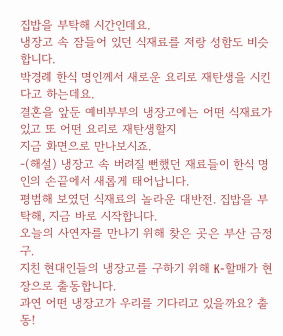집밥을 부탁해 시간인데요.
냉장고 속 잠들어 있던 식재료를 저랑 성함도 비슷합니다.
박경례 한식 명인께서 새로운 요리로 재탄생을 시킨다고 하는데요.
결혼을 앞둔 예비부부의 냉장고에는 어떤 식재료가 있고 또 어떤 요리로 재탄생할지
지금 화면으로 만나보시죠.
-(해설) 냉장고 속 버려질 뻔했던 재료들이 한식 명인의 손끝에서 새롭게 태어납니다.
평범해 보였던 식재료의 놀라운 대반전. 집밥을 부탁해, 지금 바로 시작합니다.
오늘의 사연자를 만나기 위해 찾은 곳은 부산 금정구.
지친 현대인들의 냉장고를 구하기 위해 K-할매가 현장으로 출동합니다.
과연 어떤 냉장고가 우리를 기다리고 있을까요? 출동!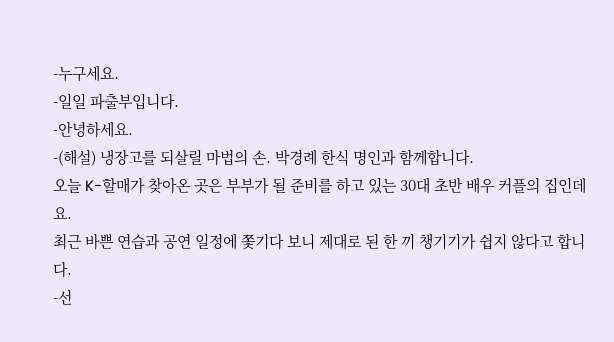-누구세요.
-일일 파출부입니다.
-안녕하세요.
-(해설) 냉장고를 되살릴 마법의 손. 박경례 한식 명인과 함께합니다.
오늘 K-할매가 찾아온 곳은 부부가 될 준비를 하고 있는 30대 초반 배우 커플의 집인데요.
최근 바쁜 연습과 공연 일정에 쫓기다 보니 제대로 된 한 끼 챙기기가 쉽지 않다고 합니다.
-선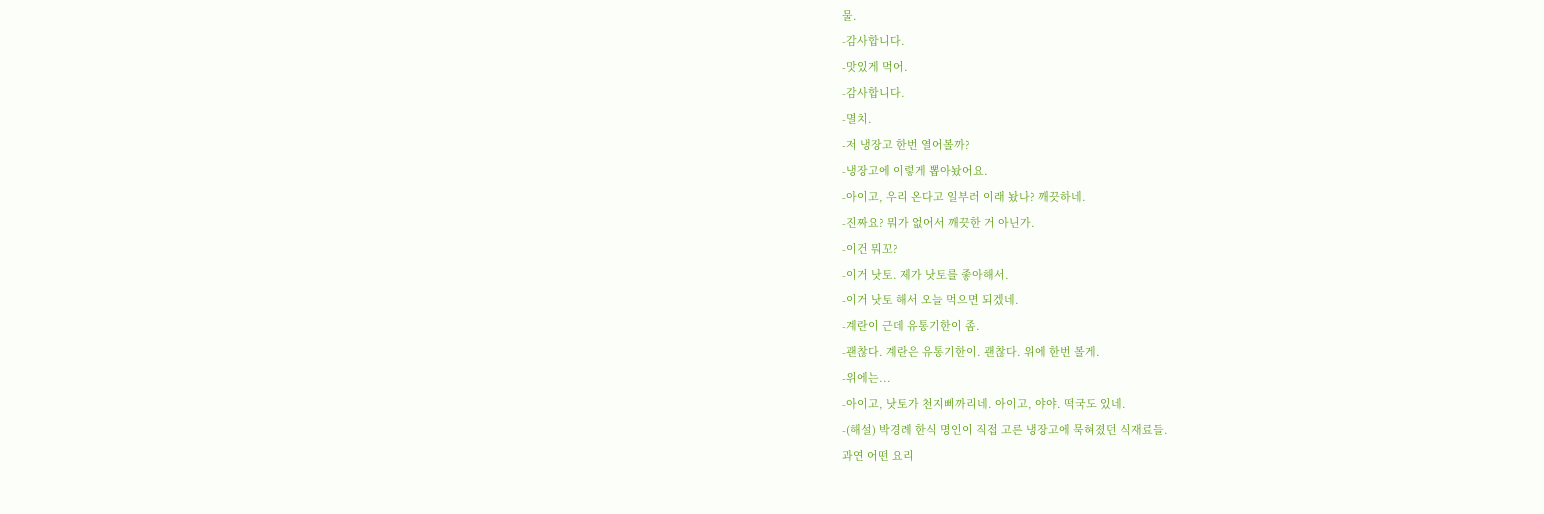물.
-감사합니다.
-맛있게 먹어.
-감사합니다.
-멸치.
-저 냉장고 한번 열어볼까?
-냉장고에 이렇게 뽑아놨어요.
-아이고, 우리 온다고 일부러 이래 놨나? 깨끗하네.
-진짜요? 뭐가 없어서 깨끗한 거 아닌가.
-이건 뭐꼬?
-이거 낫토. 제가 낫토를 좋아해서.
-이거 낫토 해서 오늘 먹으면 되겠네.
-계란이 근데 유통기한이 좀.
-괜찮다. 계란은 유통기한이. 괜찮다. 위에 한번 볼게.
-위에는...
-아이고, 낫토가 천지삐까리네. 아이고, 야야. 떡국도 있네.
-(해설) 박경례 한식 명인이 직접 고른 냉장고에 묵혀졌던 식재료들.
과연 어떤 요리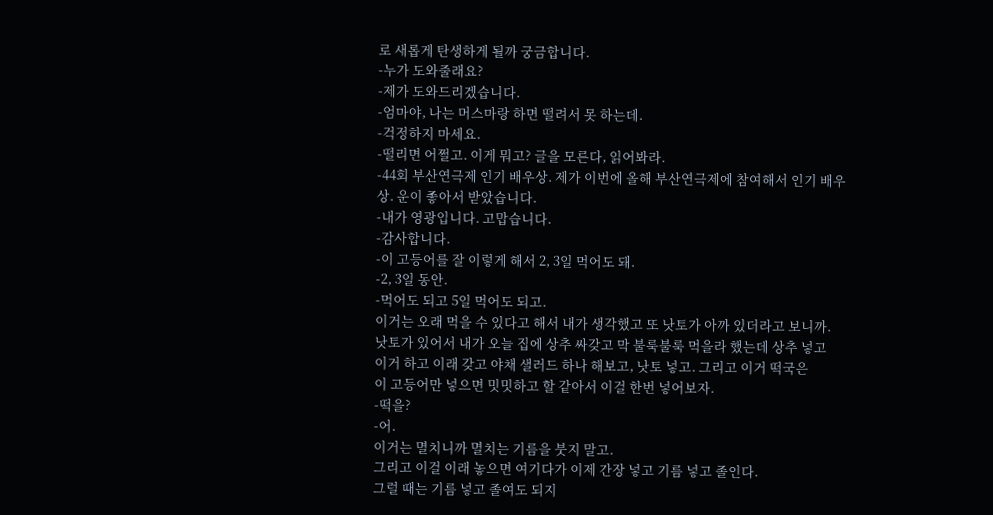로 새롭게 탄생하게 될까 궁금합니다.
-누가 도와줄래요?
-제가 도와드리겠습니다.
-엄마야, 나는 머스마랑 하면 떨려서 못 하는데.
-걱정하지 마세요.
-떨리면 어쩔고. 이게 뭐고? 글을 모른다, 읽어봐라.
-44회 부산연극제 인기 배우상. 제가 이번에 올해 부산연극제에 참여해서 인기 배우상. 운이 좋아서 받았습니다.
-내가 영광입니다. 고맙습니다.
-감사합니다.
-이 고등어를 잘 이렇게 해서 2, 3일 먹어도 돼.
-2, 3일 동안.
-먹어도 되고 5일 먹어도 되고.
이거는 오래 먹을 수 있다고 해서 내가 생각했고 또 낫토가 아까 있더라고 보니까.
낫토가 있어서 내가 오늘 집에 상추 싸갖고 막 불룩불룩 먹을라 했는데 상추 넣고
이거 하고 이래 갖고 야채 샐러드 하나 해보고, 낫토 넣고. 그리고 이거 떡국은
이 고등어만 넣으면 밋밋하고 할 같아서 이걸 한번 넣어보자.
-떡을?
-어.
이거는 멸치니까 멸치는 기름을 붓지 말고.
그리고 이걸 이래 놓으면 여기다가 이제 간장 넣고 기름 넣고 졸인다.
그럴 때는 기름 넣고 졸여도 되지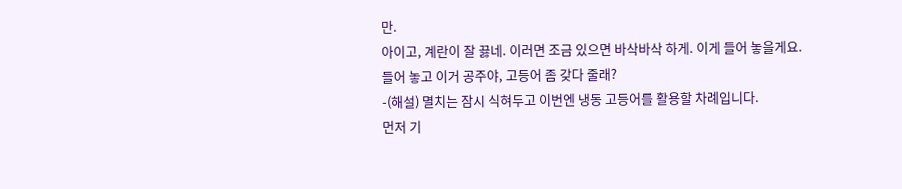만.
아이고, 계란이 잘 끓네. 이러면 조금 있으면 바삭바삭 하게. 이게 들어 놓을게요.
들어 놓고 이거 공주야, 고등어 좀 갖다 줄래?
-(해설) 멸치는 잠시 식혀두고 이번엔 냉동 고등어를 활용할 차례입니다.
먼저 기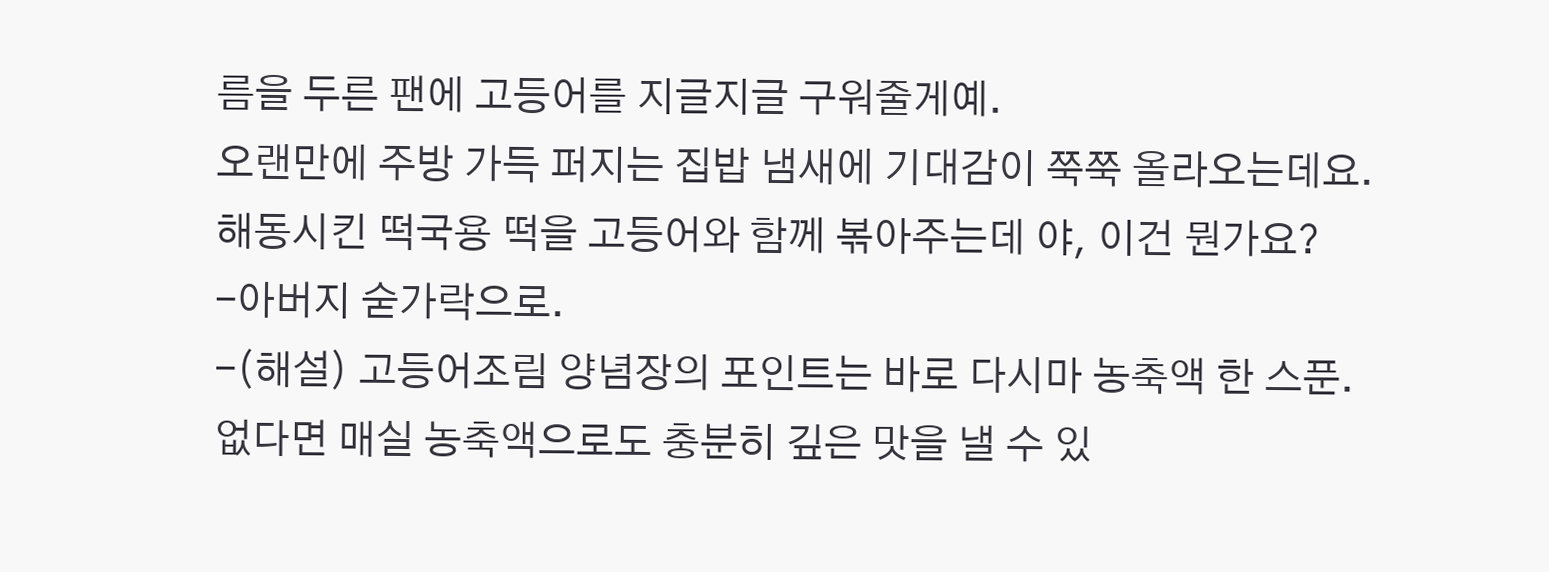름을 두른 팬에 고등어를 지글지글 구워줄게예.
오랜만에 주방 가득 퍼지는 집밥 냄새에 기대감이 쭉쭉 올라오는데요.
해동시킨 떡국용 떡을 고등어와 함께 볶아주는데 야, 이건 뭔가요?
-아버지 숟가락으로.
-(해설) 고등어조림 양념장의 포인트는 바로 다시마 농축액 한 스푼.
없다면 매실 농축액으로도 충분히 깊은 맛을 낼 수 있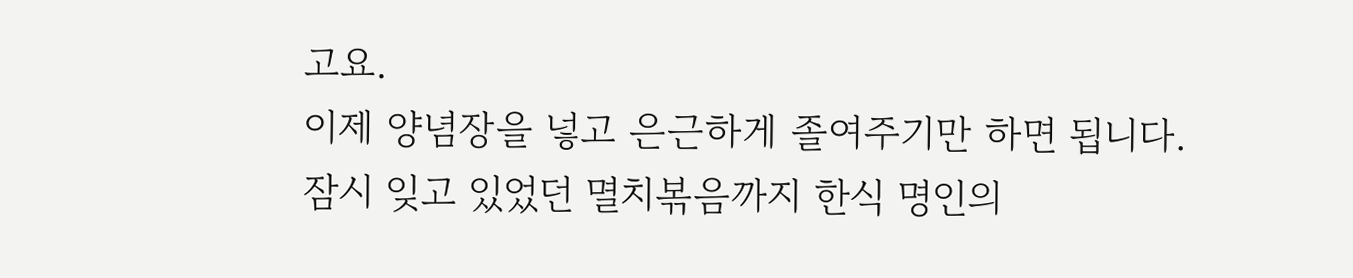고요.
이제 양념장을 넣고 은근하게 졸여주기만 하면 됩니다.
잠시 잊고 있었던 멸치볶음까지 한식 명인의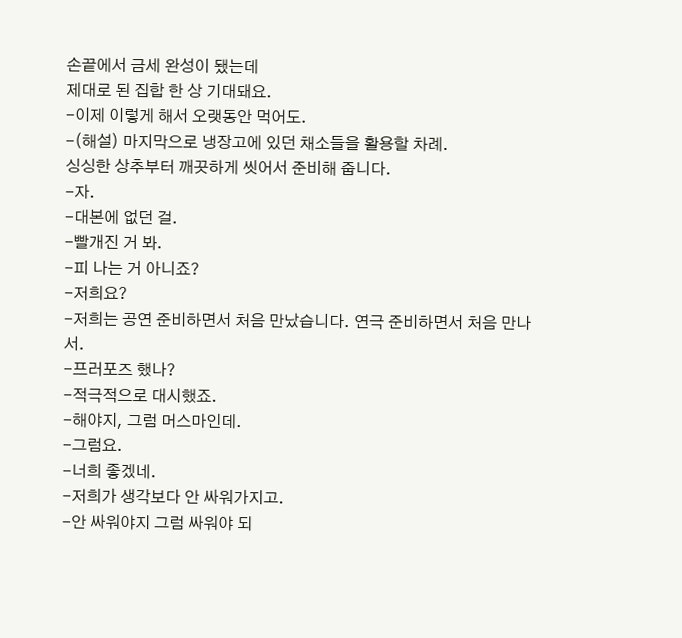손끝에서 금세 완성이 됐는데
제대로 된 집합 한 상 기대돼요.
-이제 이렇게 해서 오랫동안 먹어도.
-(해설) 마지막으로 냉장고에 있던 채소들을 활용할 차례.
싱싱한 상추부터 깨끗하게 씻어서 준비해 줍니다.
-자.
-대본에 없던 걸.
-빨개진 거 봐.
-피 나는 거 아니죠?
-저희요?
-저희는 공연 준비하면서 처음 만났습니다. 연극 준비하면서 처음 만나서.
-프러포즈 했나?
-적극적으로 대시했죠.
-해야지, 그럼 머스마인데.
-그럼요.
-너희 좋겠네.
-저희가 생각보다 안 싸워가지고.
-안 싸워야지 그럼 싸워야 되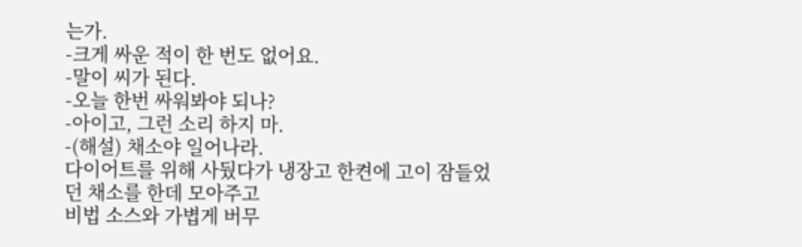는가.
-크게 싸운 적이 한 번도 없어요.
-말이 씨가 된다.
-오늘 한번 싸워봐야 되나?
-아이고, 그런 소리 하지 마.
-(해설) 채소야 일어나라.
다이어트를 위해 사뒀다가 냉장고 한켠에 고이 잠들었던 채소를 한데 모아주고
비법 소스와 가볍게 버무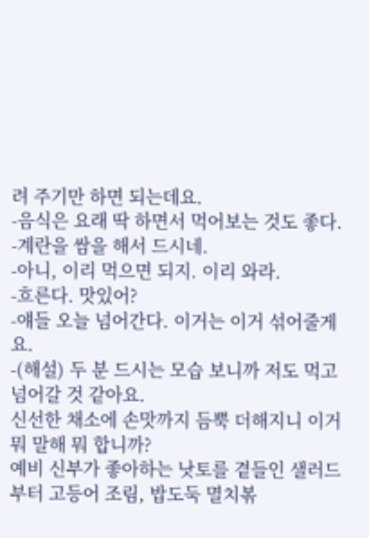려 주기만 하면 되는데요.
-음식은 요래 딱 하면서 먹어보는 것도 좋다.
-계란을 쌈을 해서 드시네.
-아니, 이리 먹으면 되지. 이리 와라.
-흐른다. 맛있어?
-얘들 오늘 넘어간다. 이거는 이거 섞어줄게요.
-(해설) 두 분 드시는 모습 보니까 저도 먹고 넘어갈 것 같아요.
신선한 채소에 손맛까지 듬뿍 더해지니 이거 뭐 말해 뭐 합니까?
예비 신부가 좋아하는 낫토를 곁들인 샐러드부터 고등어 조림, 밥도둑 멸치볶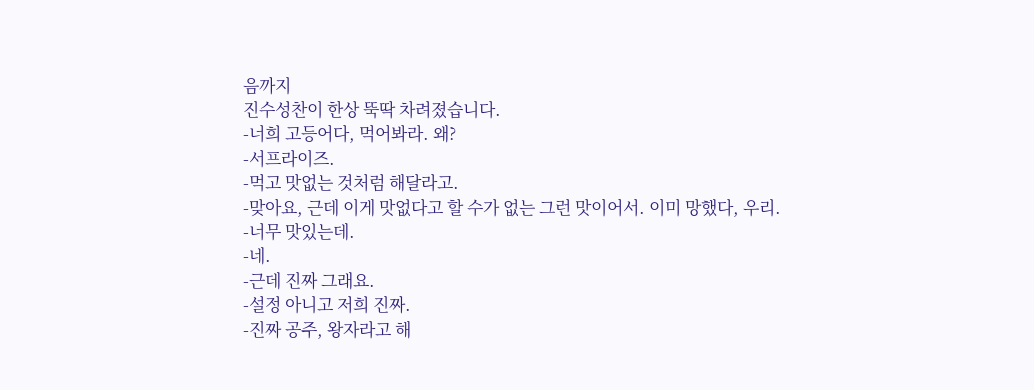음까지
진수성찬이 한상 뚝딱 차려졌습니다.
-너희 고등어다, 먹어봐라. 왜?
-서프라이즈.
-먹고 맛없는 것처럼 해달라고.
-맞아요, 근데 이게 맛없다고 할 수가 없는 그런 맛이어서. 이미 망했다, 우리.
-너무 맛있는데.
-네.
-근데 진짜 그래요.
-설정 아니고 저희 진짜.
-진짜 공주, 왕자라고 해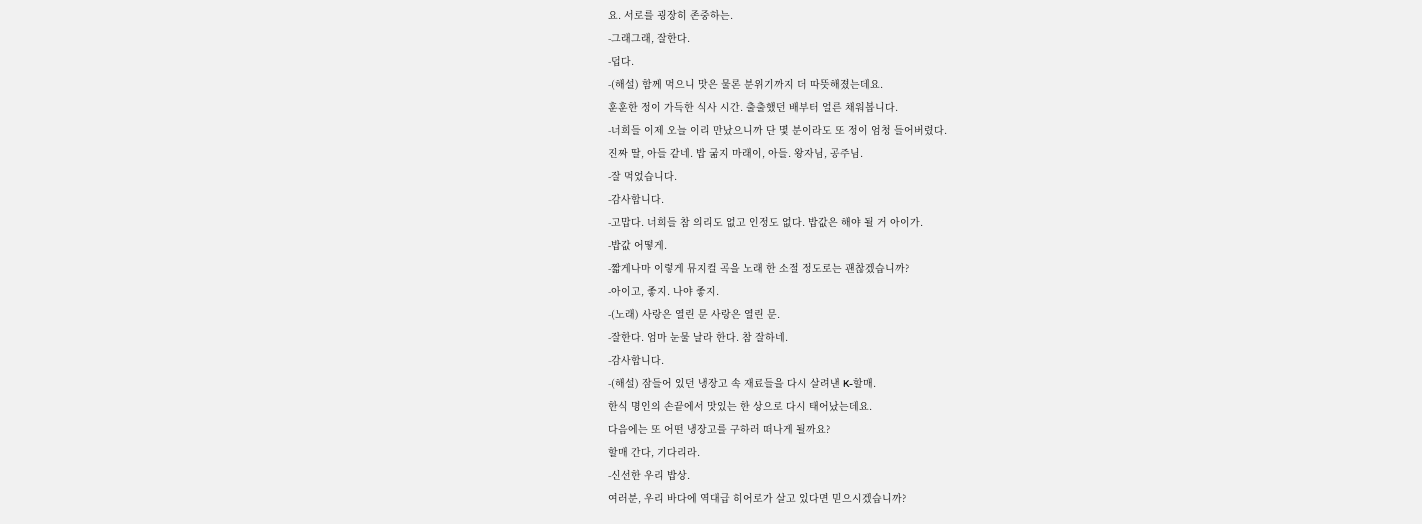요. 서로를 굉장히 존중하는.
-그래그래, 잘한다.
-덥다.
-(해설) 함께 먹으니 맛은 물론 분위기까지 더 따뜻해졌는데요.
훈훈한 정이 가득한 식사 시간. 출출했던 배부터 얼른 채워봅니다.
-너희들 이제 오늘 이리 만났으니까 단 몇 분이라도 또 정이 엄청 들어버렸다.
진짜 딸, 아들 같네. 밥 굶지 마래이, 아들. 왕자님, 공주님.
-잘 먹었습니다.
-감사합니다.
-고맙다. 너희들 참 의리도 없고 인정도 없다. 밥값은 해야 될 거 아이가.
-밥값 어떻게.
-짧게나마 이렇게 뮤지컬 곡을 노래 한 소절 정도로는 괜찮겠습니까?
-아이고, 좋지. 나야 좋지.
-(노래) 사랑은 열린 문 사랑은 열린 문.
-잘한다. 엄마 눈물 날라 한다. 참 잘하네.
-감사합니다.
-(해설) 잠들어 있던 냉장고 속 재료들을 다시 살려낸 K-할매.
한식 명인의 손끝에서 맛있는 한 상으로 다시 태어났는데요.
다음에는 또 어떤 냉장고를 구하러 떠나게 될까요?
할매 간다, 기다리라.
-신선한 우리 밥상.
여러분, 우리 바다에 역대급 히어로가 살고 있다면 믿으시겠습니까?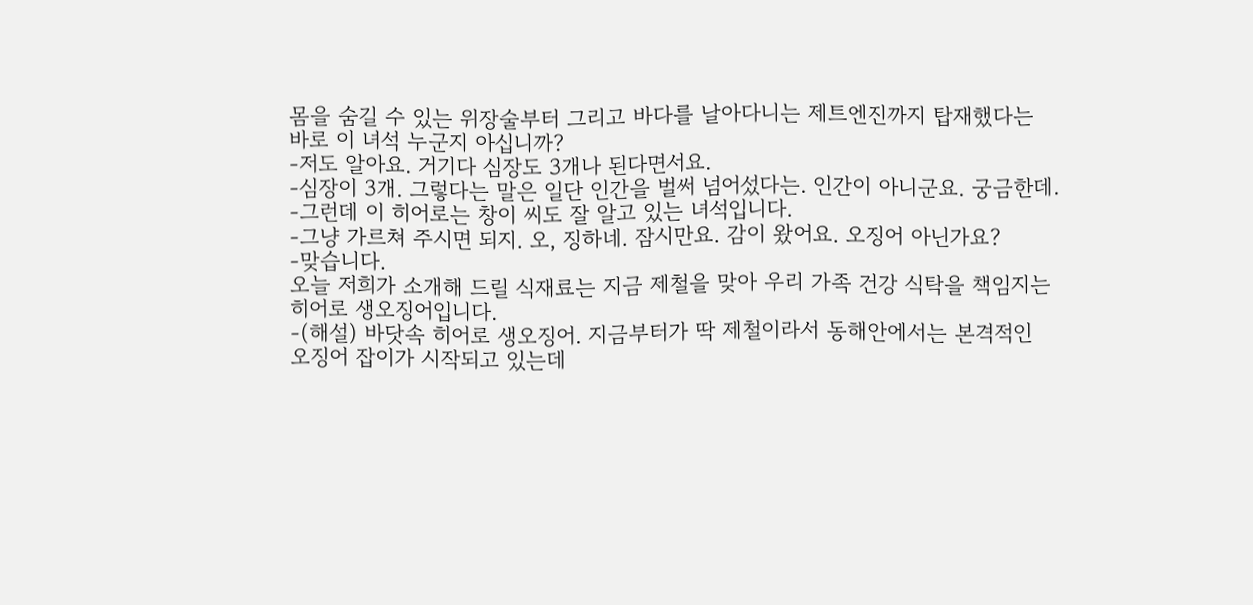몸을 숨길 수 있는 위장술부터 그리고 바다를 날아다니는 제트엔진까지 탑재했다는
바로 이 녀석 누군지 아십니까?
-저도 알아요. 거기다 심장도 3개나 된다면서요.
-심장이 3개. 그렇다는 말은 일단 인간을 벌써 넘어섰다는. 인간이 아니군요. 궁금한데.
-그런데 이 히어로는 창이 씨도 잘 알고 있는 녀석입니다.
-그냥 가르쳐 주시면 되지. 오, 징하네. 잠시만요. 감이 왔어요. 오징어 아닌가요?
-맞습니다.
오늘 저희가 소개해 드릴 식재료는 지금 제철을 맞아 우리 가족 건강 식탁을 책임지는 히어로 생오징어입니다.
-(해설) 바닷속 히어로 생오징어. 지금부터가 딱 제철이라서 동해안에서는 본격적인
오징어 잡이가 시작되고 있는데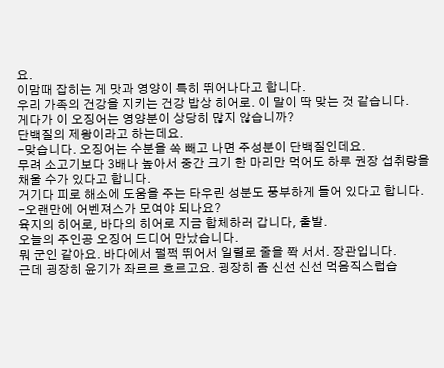요.
이맘때 잡히는 게 맛과 영양이 특히 뛰어나다고 합니다.
우리 가족의 건강을 지키는 건강 밥상 히어로. 이 말이 딱 맞는 것 같습니다.
게다가 이 오징어는 영양분이 상당히 많지 않습니까?
단백질의 제왕이라고 하는데요.
-맞습니다. 오징어는 수분을 쏙 빼고 나면 주성분이 단백질인데요.
무려 소고기보다 3배나 높아서 중간 크기 한 마리만 먹어도 하루 권장 섭취량을 채울 수가 있다고 합니다.
거기다 피로 해소에 도움을 주는 타우린 성분도 풍부하게 들어 있다고 합니다.
-오랜만에 어벤져스가 모여야 되나요?
육지의 히어로, 바다의 히어로 지금 합체하러 갑니다, 출발.
오늘의 주인공 오징어 드디어 만났습니다.
뭐 군인 같아요. 바다에서 펄쩍 뛰어서 일렬로 줄을 쫙 서서. 장관입니다.
근데 굉장히 윤기가 좌르르 흐르고요. 굉장히 좀 신선 신선 먹음직스럽습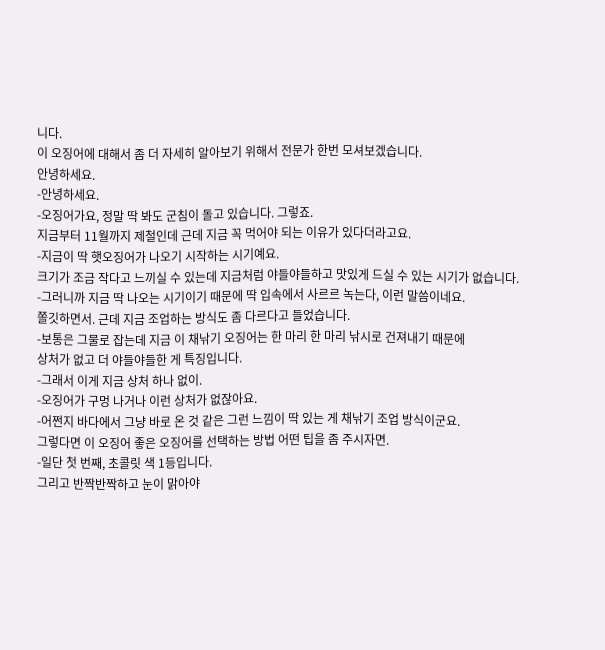니다.
이 오징어에 대해서 좀 더 자세히 알아보기 위해서 전문가 한번 모셔보겠습니다.
안녕하세요.
-안녕하세요.
-오징어가요, 정말 딱 봐도 군침이 돌고 있습니다. 그렇죠.
지금부터 11월까지 제철인데 근데 지금 꼭 먹어야 되는 이유가 있다더라고요.
-지금이 딱 햇오징어가 나오기 시작하는 시기예요.
크기가 조금 작다고 느끼실 수 있는데 지금처럼 야들야들하고 맛있게 드실 수 있는 시기가 없습니다.
-그러니까 지금 딱 나오는 시기이기 때문에 딱 입속에서 사르르 녹는다, 이런 말씀이네요.
쫄깃하면서. 근데 지금 조업하는 방식도 좀 다르다고 들었습니다.
-보통은 그물로 잡는데 지금 이 채낚기 오징어는 한 마리 한 마리 낚시로 건져내기 때문에
상처가 없고 더 야들야들한 게 특징입니다.
-그래서 이게 지금 상처 하나 없이.
-오징어가 구멍 나거나 이런 상처가 없잖아요.
-어쩐지 바다에서 그냥 바로 온 것 같은 그런 느낌이 딱 있는 게 채낚기 조업 방식이군요.
그렇다면 이 오징어 좋은 오징어를 선택하는 방법 어떤 팁을 좀 주시자면.
-일단 첫 번째, 초콜릿 색 1등입니다.
그리고 반짝반짝하고 눈이 맑아야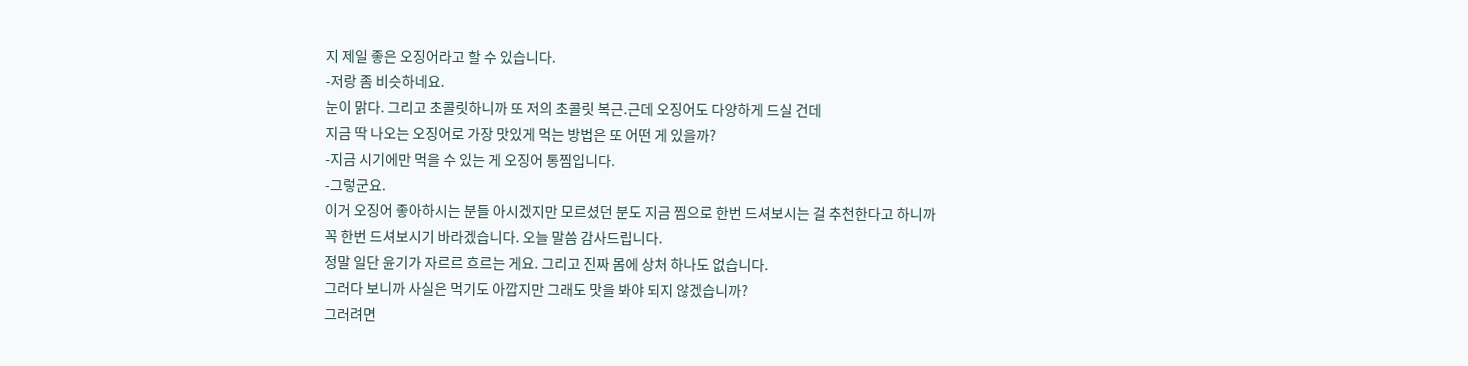지 제일 좋은 오징어라고 할 수 있습니다.
-저랑 좀 비슷하네요.
눈이 맑다. 그리고 초콜릿하니까 또 저의 초콜릿 복근.근데 오징어도 다양하게 드실 건데
지금 딱 나오는 오징어로 가장 맛있게 먹는 방법은 또 어떤 게 있을까?
-지금 시기에만 먹을 수 있는 게 오징어 통찜입니다.
-그렇군요.
이거 오징어 좋아하시는 분들 아시겠지만 모르셨던 분도 지금 찜으로 한번 드셔보시는 걸 추천한다고 하니까
꼭 한번 드셔보시기 바라겠습니다. 오늘 말씀 감사드립니다.
정말 일단 윤기가 자르르 흐르는 게요. 그리고 진짜 몸에 상처 하나도 없습니다.
그러다 보니까 사실은 먹기도 아깝지만 그래도 맛을 봐야 되지 않겠습니까?
그러려면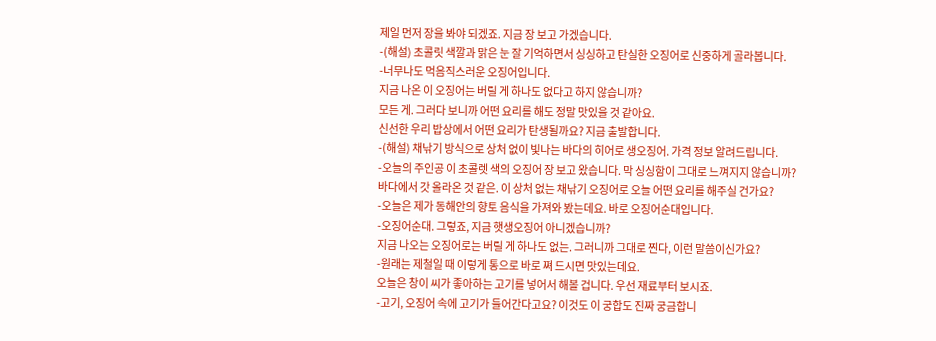제일 먼저 장을 봐야 되겠죠. 지금 장 보고 가겠습니다.
-(해설) 초콜릿 색깔과 맑은 눈 잘 기억하면서 싱싱하고 탄실한 오징어로 신중하게 골라봅니다.
-너무나도 먹음직스러운 오징어입니다.
지금 나온 이 오징어는 버릴 게 하나도 없다고 하지 않습니까?
모든 게. 그러다 보니까 어떤 요리를 해도 정말 맛있을 것 같아요.
신선한 우리 밥상에서 어떤 요리가 탄생될까요? 지금 출발합니다.
-(해설) 채낚기 방식으로 상처 없이 빛나는 바다의 히어로 생오징어. 가격 정보 알려드립니다.
-오늘의 주인공 이 초콜렛 색의 오징어 장 보고 왔습니다. 막 싱싱함이 그대로 느껴지지 않습니까?
바다에서 갓 올라온 것 같은. 이 상처 없는 채낚기 오징어로 오늘 어떤 요리를 해주실 건가요?
-오늘은 제가 동해안의 향토 음식을 가져와 봤는데요. 바로 오징어순대입니다.
-오징어순대. 그렇죠, 지금 햇생오징어 아니겠습니까?
지금 나오는 오징어로는 버릴 게 하나도 없는. 그러니까 그대로 찐다, 이런 말씀이신가요?
-원래는 제철일 때 이렇게 통으로 바로 쪄 드시면 맛있는데요.
오늘은 창이 씨가 좋아하는 고기를 넣어서 해볼 겁니다. 우선 재료부터 보시죠.
-고기, 오징어 속에 고기가 들어간다고요? 이것도 이 궁합도 진짜 궁금합니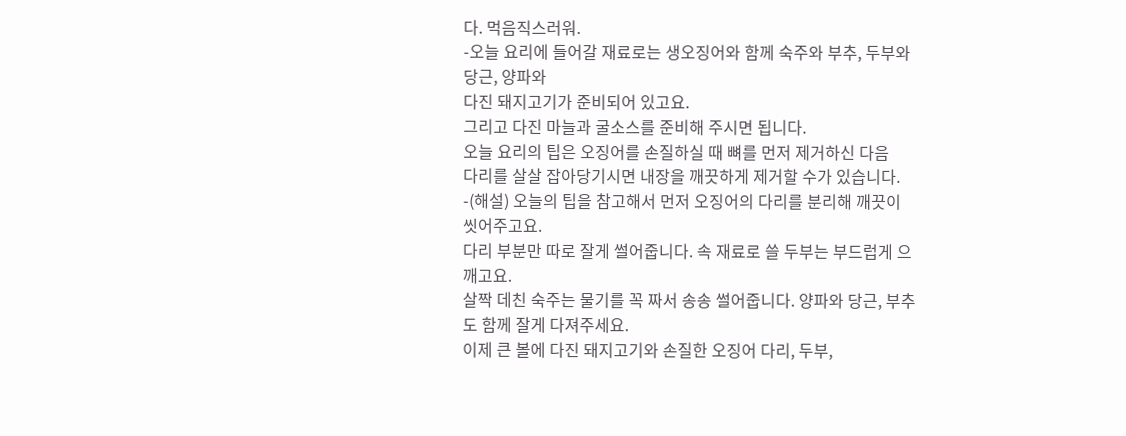다. 먹음직스러워.
-오늘 요리에 들어갈 재료로는 생오징어와 함께 숙주와 부추, 두부와 당근, 양파와
다진 돼지고기가 준비되어 있고요.
그리고 다진 마늘과 굴소스를 준비해 주시면 됩니다.
오늘 요리의 팁은 오징어를 손질하실 때 뼈를 먼저 제거하신 다음
다리를 살살 잡아당기시면 내장을 깨끗하게 제거할 수가 있습니다.
-(해설) 오늘의 팁을 참고해서 먼저 오징어의 다리를 분리해 깨끗이 씻어주고요.
다리 부분만 따로 잘게 썰어줍니다. 속 재료로 쓸 두부는 부드럽게 으깨고요.
살짝 데친 숙주는 물기를 꼭 짜서 송송 썰어줍니다. 양파와 당근, 부추도 함께 잘게 다져주세요.
이제 큰 볼에 다진 돼지고기와 손질한 오징어 다리, 두부,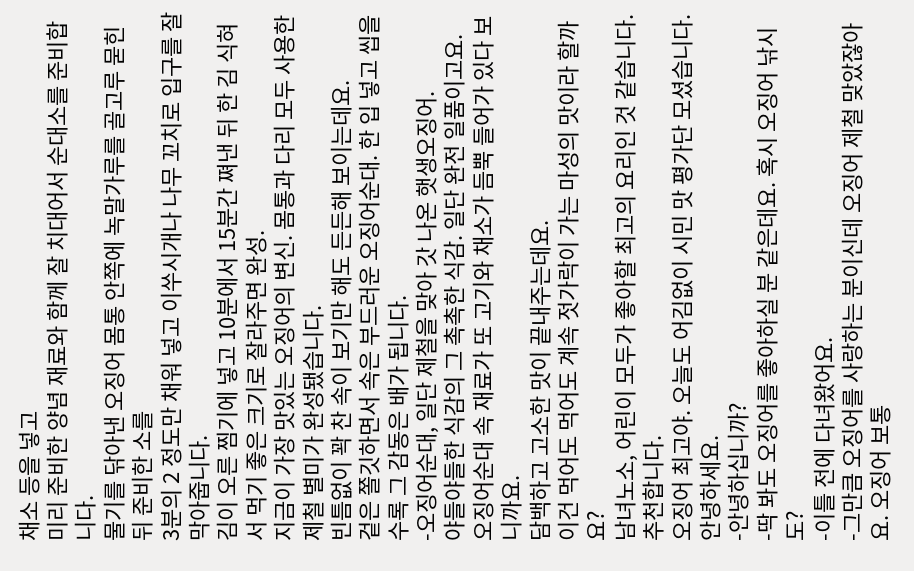채소 등을 넣고
미리 준비한 양념 재료와 함께 잘 치대어서 순대소를 준비합니다.
물기를 닦아낸 오징어 몸통 안쪽에 녹말가루를 골고루 묻힌 뒤 준비한 소를
3분의 2 정도만 채워 넣고 이쑤시개나 나무 꼬치로 입구를 잘 막아줍니다.
김이 오른 찜기에 넣고 10분에서 15분간 쪄낸 뒤 한 김 식혀서 먹기 좋은 크기로 잘라주면 완성.
지금이 가장 맛있는 오징어의 변신. 몸통과 다리 모두 사용한 제철 별미가 완성됐습니다.
빈틈없이 꽉 찬 속이 보기만 해도 든든해 보이는데요.
겉은 쫄깃하면서 속은 부드러운 오징어순대. 한 입 넣고 씹을수록 그 감동은 배가 됩니다.
-오징어순대, 일단 제철을 맞아 갓 나온 햇생오징어.
야들야들한 식감의 그 촉촉한 식감. 일단 완전 일품이고요.
오징어순대 속 재료가 또 고기와 채소가 듬뿍 들어가 있다 보니까요.
담백하고 고소한 맛이 끝내주는데요.
이건 먹어도 먹어도 계속 젓가락이 가는 마성의 맛이라 할까요?
남녀노소, 어린이 모두가 좋아할 최고의 요리인 것 같습니다. 추천합니다.
오징어 최고야. 오늘도 어김없이 시민 맛 평가단 모셨습니다. 안녕하세요.
-안녕하십니까?
-딱 봐도 오징어를 좋아하실 분 같은데요. 혹시 오징어 낚시도?
-이틀 전에 다녀왔어요.
-그만큼 오징어를 사랑하는 분이신데 오징어 제철 맞았잖아요. 오징어 보통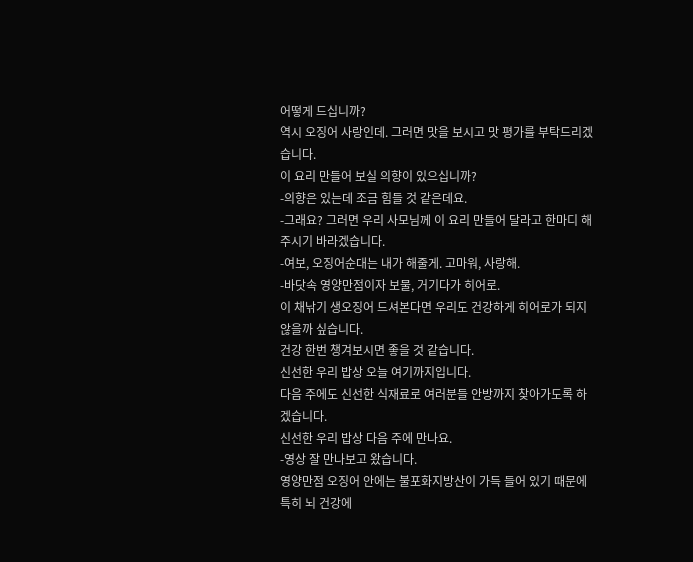어떻게 드십니까?
역시 오징어 사랑인데. 그러면 맛을 보시고 맛 평가를 부탁드리겠습니다.
이 요리 만들어 보실 의향이 있으십니까?
-의향은 있는데 조금 힘들 것 같은데요.
-그래요? 그러면 우리 사모님께 이 요리 만들어 달라고 한마디 해 주시기 바라겠습니다.
-여보, 오징어순대는 내가 해줄게. 고마워, 사랑해.
-바닷속 영양만점이자 보물, 거기다가 히어로.
이 채낚기 생오징어 드셔본다면 우리도 건강하게 히어로가 되지 않을까 싶습니다.
건강 한번 챙겨보시면 좋을 것 같습니다.
신선한 우리 밥상 오늘 여기까지입니다.
다음 주에도 신선한 식재료로 여러분들 안방까지 찾아가도록 하겠습니다.
신선한 우리 밥상 다음 주에 만나요.
-영상 잘 만나보고 왔습니다.
영양만점 오징어 안에는 불포화지방산이 가득 들어 있기 때문에 특히 뇌 건강에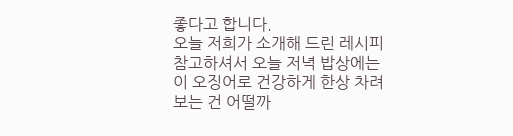좋다고 합니다.
오늘 저희가 소개해 드린 레시피 참고하셔서 오늘 저녁 밥상에는
이 오징어로 건강하게 한상 차려보는 건 어떨까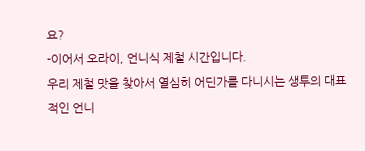요?
-이어서 오라이, 언니식 제철 시간입니다.
우리 제철 맛을 찾아서 열심히 어딘가를 다니시는 생투의 대표적인 언니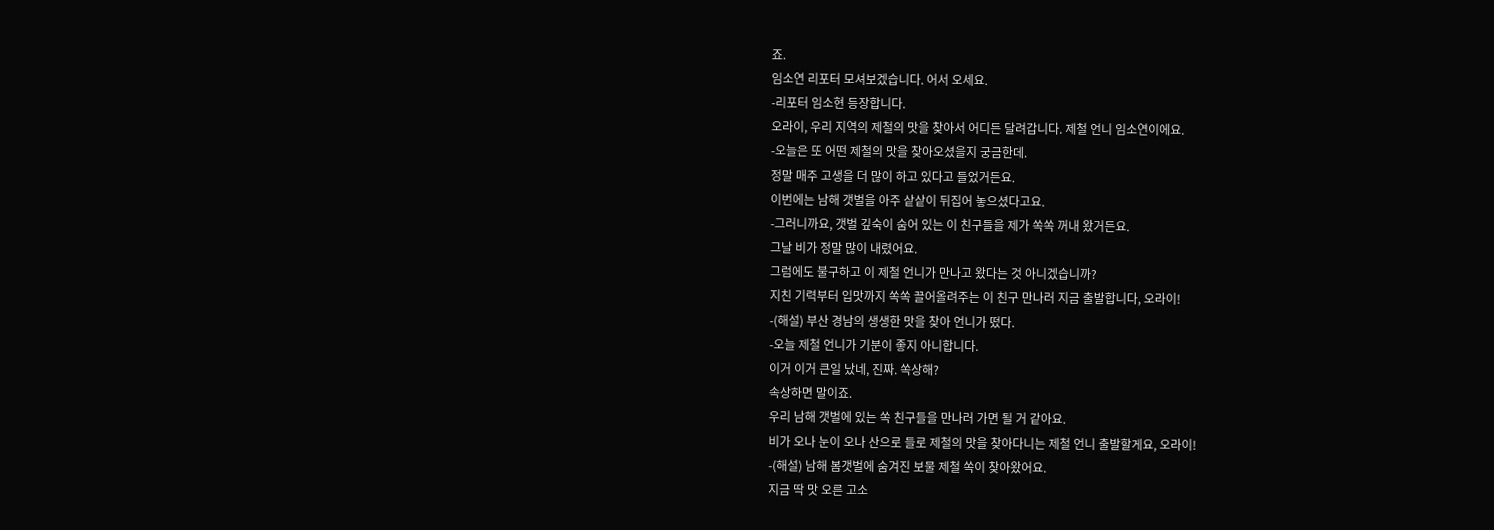죠.
임소연 리포터 모셔보겠습니다. 어서 오세요.
-리포터 임소현 등장합니다.
오라이, 우리 지역의 제철의 맛을 찾아서 어디든 달려갑니다. 제철 언니 임소연이에요.
-오늘은 또 어떤 제철의 맛을 찾아오셨을지 궁금한데.
정말 매주 고생을 더 많이 하고 있다고 들었거든요.
이번에는 남해 갯벌을 아주 샅샅이 뒤집어 놓으셨다고요.
-그러니까요, 갯벌 깊숙이 숨어 있는 이 친구들을 제가 쏙쏙 꺼내 왔거든요.
그날 비가 정말 많이 내렸어요.
그럼에도 불구하고 이 제철 언니가 만나고 왔다는 것 아니겠습니까?
지친 기력부터 입맛까지 쏙쏙 끌어올려주는 이 친구 만나러 지금 출발합니다, 오라이!
-(해설) 부산 경남의 생생한 맛을 찾아 언니가 떴다.
-오늘 제철 언니가 기분이 좋지 아니합니다.
이거 이거 큰일 났네, 진짜. 쏙상해?
속상하면 말이죠.
우리 남해 갯벌에 있는 쏙 친구들을 만나러 가면 될 거 같아요.
비가 오나 눈이 오나 산으로 들로 제철의 맛을 찾아다니는 제철 언니 출발할게요, 오라이!
-(해설) 남해 봄갯벌에 숨겨진 보물 제철 쏙이 찾아왔어요.
지금 딱 맛 오른 고소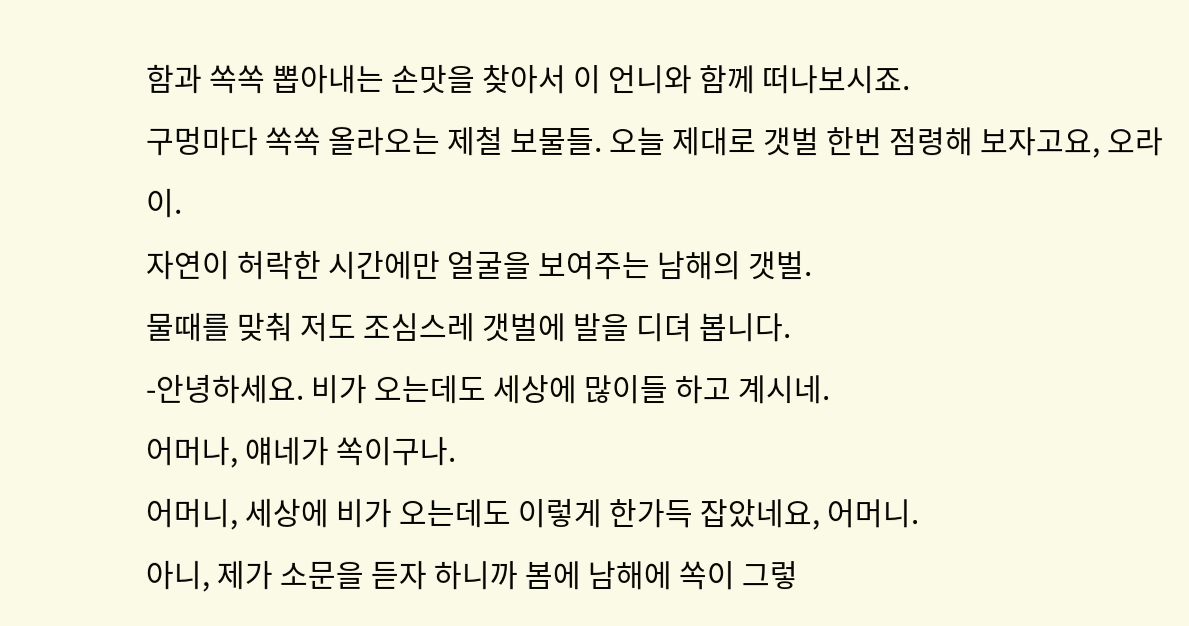함과 쏙쏙 뽑아내는 손맛을 찾아서 이 언니와 함께 떠나보시죠.
구멍마다 쏙쏙 올라오는 제철 보물들. 오늘 제대로 갯벌 한번 점령해 보자고요, 오라이.
자연이 허락한 시간에만 얼굴을 보여주는 남해의 갯벌.
물때를 맞춰 저도 조심스레 갯벌에 발을 디뎌 봅니다.
-안녕하세요. 비가 오는데도 세상에 많이들 하고 계시네.
어머나, 얘네가 쏙이구나.
어머니, 세상에 비가 오는데도 이렇게 한가득 잡았네요, 어머니.
아니, 제가 소문을 듣자 하니까 봄에 남해에 쏙이 그렇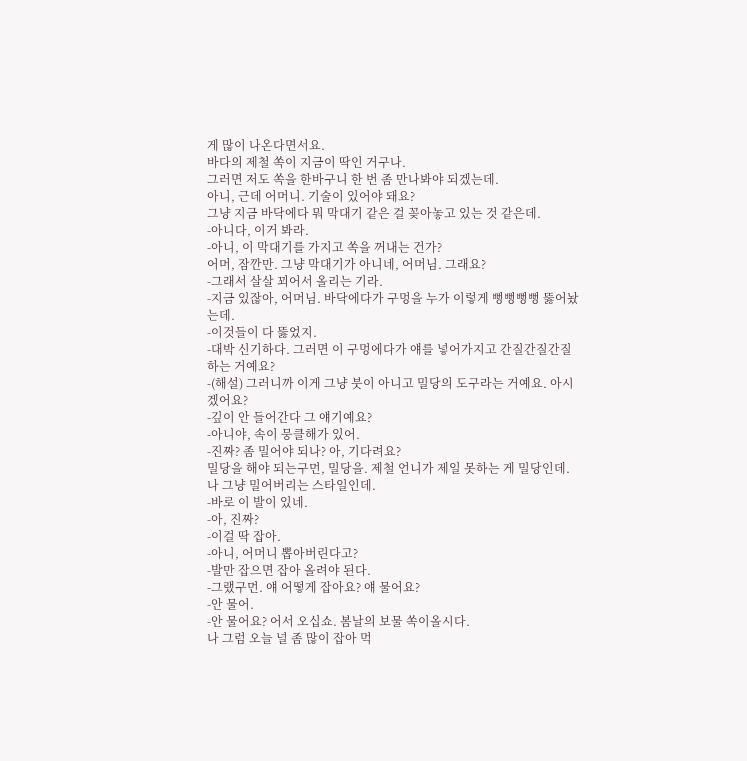게 많이 나온다면서요.
바다의 제철 쏙이 지금이 딱인 거구나.
그러면 저도 쏙을 한바구니 한 번 좀 만나봐야 되겠는데.
아니, 근데 어머니. 기술이 있어야 돼요?
그냥 지금 바닥에다 뭐 막대기 같은 걸 꽂아놓고 있는 것 같은데.
-아니다, 이거 봐라.
-아니, 이 막대기를 가지고 쏙을 꺼내는 건가?
어머, 잠깐만. 그냥 막대기가 아니네, 어머님. 그래요?
-그래서 살살 꾀어서 올리는 기라.
-지금 있잖아, 어머님. 바닥에다가 구멍을 누가 이렇게 뻥뻥뻥뻥 뚫어놨는데.
-이것들이 다 뚫었지.
-대박 신기하다. 그러면 이 구멍에다가 얘를 넣어가지고 간질간질간질 하는 거예요?
-(해설) 그러니까 이게 그냥 붓이 아니고 밀당의 도구라는 거예요. 아시겠어요?
-깊이 안 들어간다 그 얘기예요?
-아니야, 속이 뭉클해가 있어.
-진짜? 좀 밀어야 되나? 아, 기다려요?
밀당을 해야 되는구먼, 밀당을. 제철 언니가 제일 못하는 게 밀당인데.
나 그냥 밀어버리는 스타일인데.
-바로 이 발이 있네.
-아, 진짜?
-이걸 딱 잡아.
-아니, 어머니 뽑아버린다고?
-발만 잡으면 잡아 올려야 된다.
-그랬구먼. 얘 어떻게 잡아요? 얘 물어요?
-안 물어.
-안 물어요? 어서 오십쇼. 봄날의 보물 쏙이올시다.
나 그럼 오늘 널 좀 많이 잡아 먹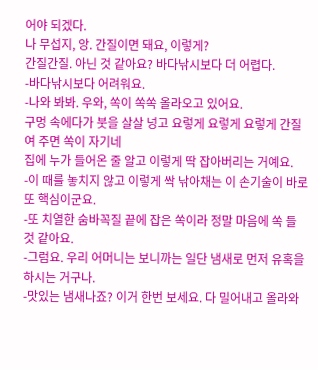어야 되겠다.
나 무섭지, 앙. 간질이면 돼요, 이렇게?
간질간질. 아닌 것 같아요? 바다낚시보다 더 어렵다.
-바다낚시보다 어려워요.
-나와 봐봐. 우와, 쏙이 쏙쏙 올라오고 있어요.
구멍 속에다가 붓을 살살 넝고 요렇게 요렇게 요렇게 간질여 주면 쏙이 자기네
집에 누가 들어온 줄 알고 이렇게 딱 잡아버리는 거예요.
-이 때를 놓치지 않고 이렇게 싹 낚아채는 이 손기술이 바로 또 핵심이군요.
-또 치열한 숨바꼭질 끝에 잡은 쏙이라 정말 마음에 쏙 들 것 같아요.
-그럼요. 우리 어머니는 보니까는 일단 냄새로 먼저 유혹을 하시는 거구나.
-맛있는 냄새나죠? 이거 한번 보세요. 다 밀어내고 올라와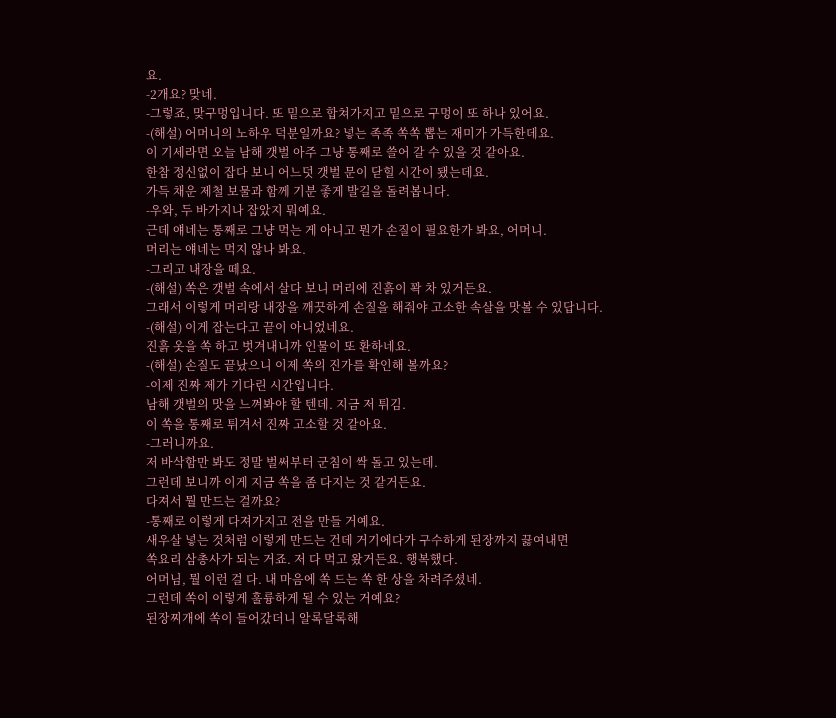요.
-2개요? 맞네.
-그렇죠, 맞구멍입니다. 또 밑으로 합쳐가지고 밑으로 구멍이 또 하나 있어요.
-(해설) 어머니의 노하우 덕분일까요? 넣는 족족 쏙쏙 뽑는 재미가 가득한데요.
이 기세라면 오늘 남해 갯벌 아주 그냥 통째로 쓸어 갈 수 있을 것 같아요.
한참 정신없이 잡다 보니 어느덧 갯벌 문이 닫힐 시간이 됐는데요.
가득 채운 제철 보물과 함께 기분 좋게 발길을 돌려봅니다.
-우와, 두 바가지나 잡았지 뭐예요.
근데 얘네는 통째로 그냥 먹는 게 아니고 뭔가 손질이 필요한가 봐요, 어머니.
머리는 얘네는 먹지 않나 봐요.
-그리고 내장을 떼요.
-(해설) 쏙은 갯벌 속에서 살다 보니 머리에 진흙이 꽉 차 있거든요.
그래서 이렇게 머리랑 내장을 깨끗하게 손질을 해줘야 고소한 속살을 맛볼 수 있답니다.
-(해설) 이게 잡는다고 끝이 아니었네요.
진흙 옷을 쏙 하고 벗겨내니까 인물이 또 환하네요.
-(해설) 손질도 끝났으니 이제 쏙의 진가를 확인해 볼까요?
-이제 진짜 제가 기다린 시간입니다.
남해 갯벌의 맛을 느껴봐야 할 텐데. 지금 저 튀김.
이 쏙을 통째로 튀겨서 진짜 고소할 것 같아요.
-그러니까요.
저 바삭함만 봐도 정말 벌써부터 군침이 싹 돌고 있는데.
그런데 보니까 이게 지금 쏙을 좀 다지는 것 같거든요.
다져서 뭘 만드는 걸까요?
-통째로 이렇게 다져가지고 전을 만들 거예요.
새우살 넣는 것처럼 이렇게 만드는 건데 거기에다가 구수하게 된장까지 끓여내면
쏙요리 삼총사가 되는 거죠. 저 다 먹고 왔거든요. 행복했다.
어머님, 뭘 이런 걸 다. 내 마음에 쏙 드는 쏙 한 상을 차려주셨네.
그런데 쏙이 이렇게 훌륭하게 될 수 있는 거예요?
된장찌개에 쏙이 들어갔더니 알록달록해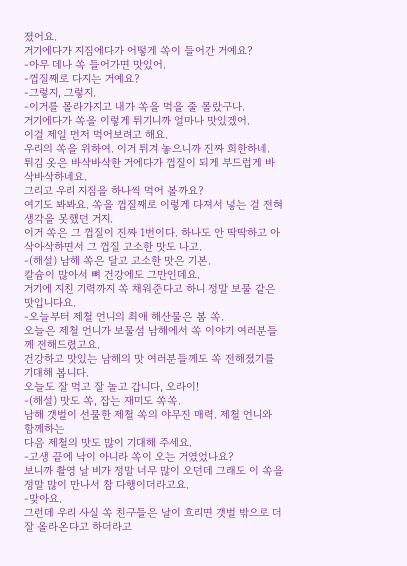졌어요.
거기에다가 지짐에다가 어떻게 쏙이 들어간 거예요?
-아무 데나 쏙 들어가면 맛있어.
-껍질째로 다지는 거예요?
-그렇지, 그렇지.
-이거를 몰라가지고 내가 쏙을 먹을 줄 몰랐구나.
거기에다가 쏙을 이렇게 튀기니까 얼마나 맛있겠어.
이걸 제일 먼저 먹어보려고 해요.
우리의 쏙을 위하여. 이거 튀겨 놓으니까 진짜 희한하네.
튀김 옷은 바삭바삭한 거에다가 껍질이 되게 부드럽게 바삭바삭하네요.
그리고 우리 지짐을 하나씩 먹어 볼까요?
여기도 봐봐요. 쏙을 껍질째로 이렇게 다져서 넣는 걸 전혀 생각을 못했던 거지.
이거 쏙은 그 껍질이 진짜 1번이다. 하나도 안 딱딱하고 아삭아삭하면서 그 껍질 고소한 맛도 나고.
-(해설) 남해 쏙은 달고 고소한 맛은 기본.
칼슘이 많아서 뼈 건강에도 그만인데요.
거기에 지친 기력까지 쏙 채워준다고 하니 정말 보물 같은 맛입니다요.
-오늘부터 제철 언니의 최애 해산물은 봄 쏙.
오늘은 제철 언니가 보물섬 남해에서 쏙 이야기 여러분들께 전해드렸고요.
건강하고 맛있는 남해의 맛 여러분들께도 쏙 전해졌기를 기대해 봅니다.
오늘도 잘 먹고 잘 놀고 갑니다, 오라이!
-(해설) 맛도 쏙, 잡는 재미도 쏙쏙.
남해 갯벌이 선물한 제철 쏙의 야무진 매력. 제철 언니와 함께하는
다음 제철의 맛도 많이 기대해 주세요.
-고생 끝에 낙이 아니라 쏙이 오는 거였었나요?
보니까 촬영 날 비가 정말 너무 많이 오던데 그래도 이 쏙을 정말 많이 만나서 참 다행이더라고요.
-맞아요.
그런데 우리 사실 쏙 친구들은 날이 흐리면 갯벌 밖으로 더 잘 올라온다고 하더라고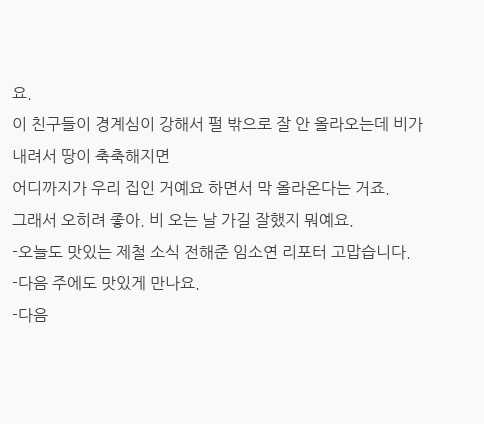요.
이 친구들이 경계심이 강해서 펄 밖으로 잘 안 올라오는데 비가 내려서 땅이 축축해지면
어디까지가 우리 집인 거예요 하면서 막 올라온다는 거죠.
그래서 오히려 좋아. 비 오는 날 가길 잘했지 뭐예요.
-오늘도 맛있는 제철 소식 전해준 임소연 리포터 고맙습니다.
-다음 주에도 맛있게 만나요.
-다음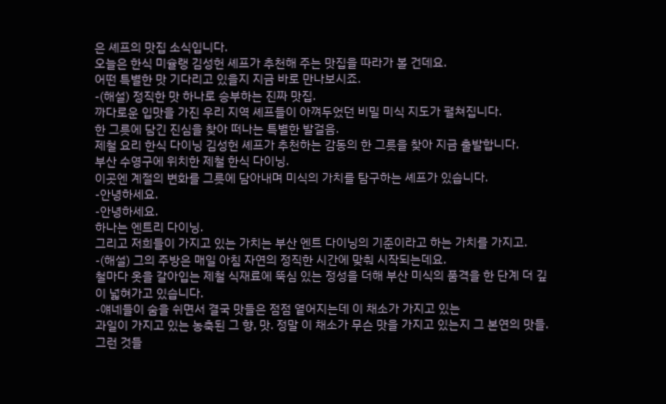은 셰프의 맛집 소식입니다.
오늘은 한식 미슐랭 김성헌 셰프가 추천해 주는 맛집을 따라가 볼 건데요.
어떤 특별한 맛 기다리고 있을지 지금 바로 만나보시죠.
-(해설) 정직한 맛 하나로 승부하는 진짜 맛집.
까다로운 입맛을 가진 우리 지역 셰프들이 아껴두었던 비밀 미식 지도가 펼쳐집니다.
한 그릇에 담긴 진심을 찾아 떠나는 특별한 발걸음.
제철 요리 한식 다이닝 김성헌 셰프가 추천하는 감동의 한 그릇을 찾아 지금 출발합니다.
부산 수영구에 위치한 제철 한식 다이닝.
이곳엔 계절의 변화를 그릇에 담아내며 미식의 가치를 탐구하는 셰프가 있습니다.
-안녕하세요.
-안녕하세요.
하나는 엔트리 다이닝.
그리고 저희들이 가지고 있는 가치는 부산 엔트 다이닝의 기준이라고 하는 가치를 가지고.
-(해설) 그의 주방은 매일 아침 자연의 정직한 시간에 맞춰 시작되는데요.
철마다 옷을 갈아입는 제철 식재료에 뚝심 있는 정성을 더해 부산 미식의 품격을 한 단계 더 깊이 넓혀가고 있습니다.
-얘네들이 숨을 쉬면서 결국 맛들은 점점 옅어지는데 이 채소가 가지고 있는
과일이 가지고 있는 농축된 그 향, 맛. 정말 이 채소가 무슨 맛을 가지고 있는지 그 본연의 맛들.
그런 것들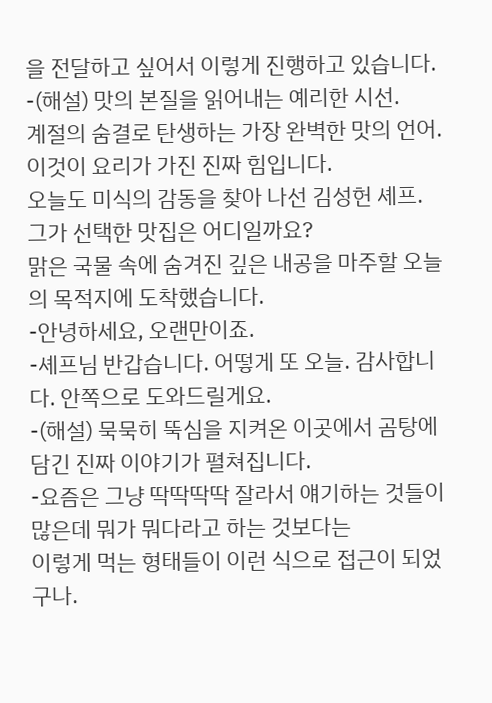을 전달하고 싶어서 이렇게 진행하고 있습니다.
-(해설) 맛의 본질을 읽어내는 예리한 시선.
계절의 숨결로 탄생하는 가장 완벽한 맛의 언어.이것이 요리가 가진 진짜 힘입니다.
오늘도 미식의 감동을 찾아 나선 김성헌 셰프. 그가 선택한 맛집은 어디일까요?
맑은 국물 속에 숨겨진 깊은 내공을 마주할 오늘의 목적지에 도착했습니다.
-안녕하세요, 오랜만이죠.
-셰프님 반갑습니다. 어떻게 또 오늘. 감사합니다. 안쪽으로 도와드릴게요.
-(해설) 묵묵히 뚝심을 지켜온 이곳에서 곰탕에 담긴 진짜 이야기가 펼쳐집니다.
-요즘은 그냥 딱딱딱딱 잘라서 얘기하는 것들이 많은데 뭐가 뭐다라고 하는 것보다는
이렇게 먹는 형태들이 이런 식으로 접근이 되었구나.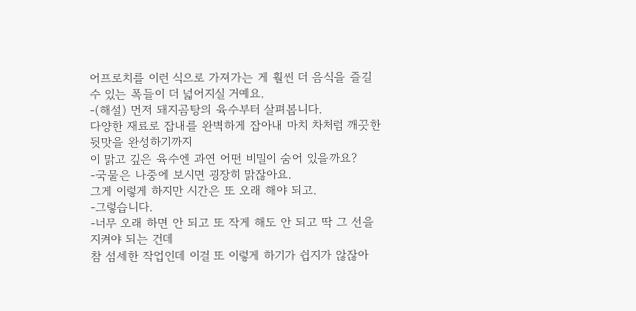어프로치를 이런 식으로 가져가는 게 훨씬 더 음식을 즐길 수 있는 폭들이 더 넓어지실 거예요.
-(해설) 먼저 돼지곰탕의 육수부터 살펴봅니다.
다양한 재료로 잡내를 완벽하게 잡아내 마치 차처럼 깨끗한 뒷맛을 완성하기까지
이 맑고 깊은 육수엔 과연 어떤 비밀이 숨어 있을까요?
-국물은 나중에 보시면 굉장히 맑잖아요.
그게 이렇게 하지만 시간은 또 오래 해야 되고.
-그렇습니다.
-너무 오래 하면 안 되고 또 작게 해도 안 되고 딱 그 선을 지켜야 되는 건데
참 섬세한 작업인데 이걸 또 이렇게 하기가 쉽지가 않잖아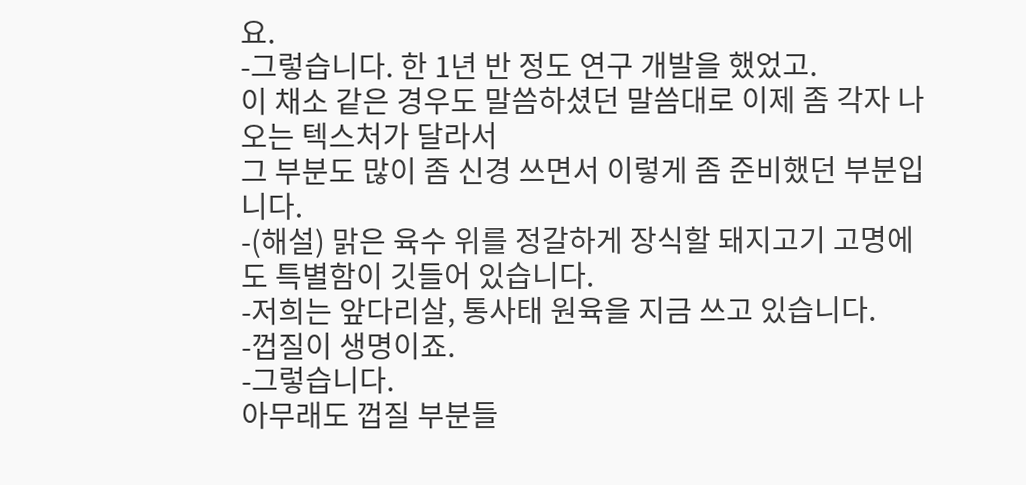요.
-그렇습니다. 한 1년 반 정도 연구 개발을 했었고.
이 채소 같은 경우도 말씀하셨던 말씀대로 이제 좀 각자 나오는 텍스처가 달라서
그 부분도 많이 좀 신경 쓰면서 이렇게 좀 준비했던 부분입니다.
-(해설) 맑은 육수 위를 정갈하게 장식할 돼지고기 고명에도 특별함이 깃들어 있습니다.
-저희는 앞다리살, 통사태 원육을 지금 쓰고 있습니다.
-껍질이 생명이죠.
-그렇습니다.
아무래도 껍질 부분들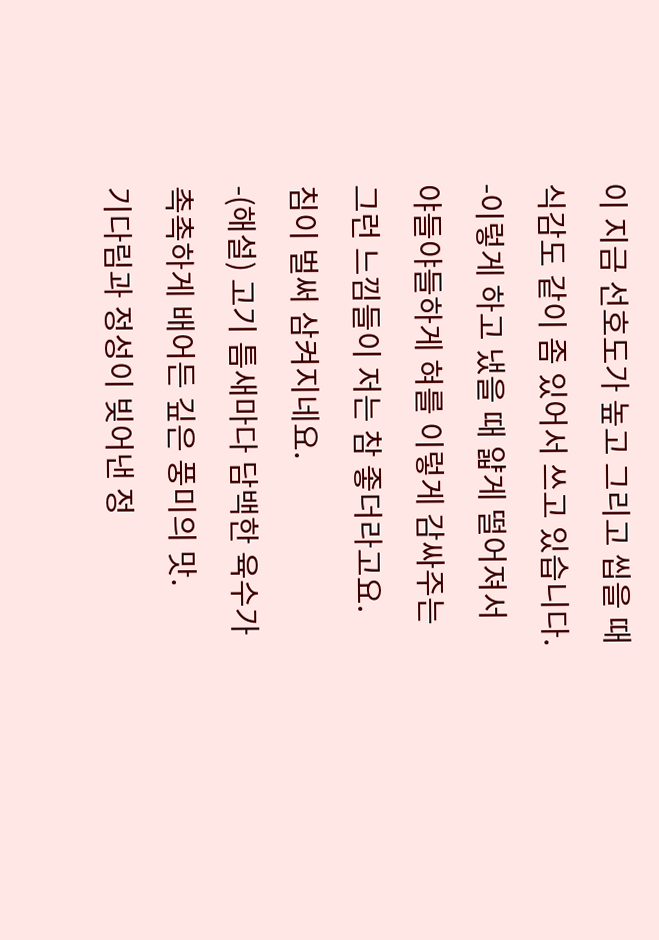이 지금 선호도가 높고 그리고 씹을 때 식감도 같이 좀 있어서 쓰고 있습니다.
-이렇게 하고 냈을 때 얇게 떨어져서 야들야들하게 혀를 이렇게 감싸주는 그런 느낌들이 저는 참 좋더라고요.
침이 벌써 삼켜지네요.
-(해설) 고기 틈새마다 담백한 육수가 촉촉하게 배어든 깊은 풍미의 맛.
기다림과 정성이 빚어낸 정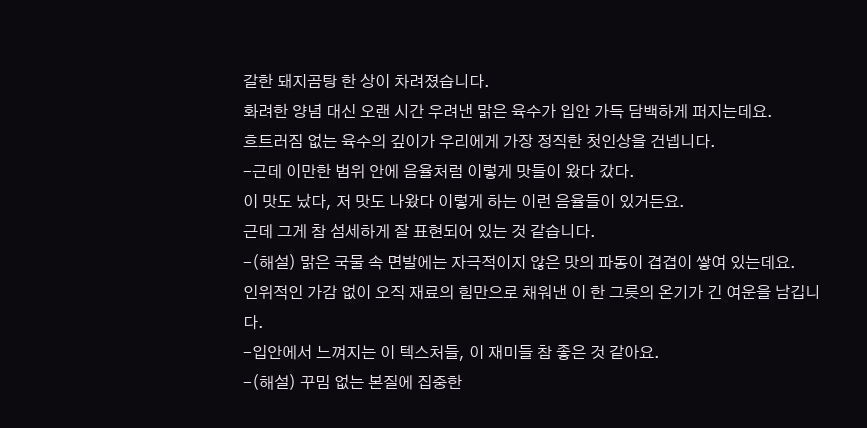갈한 돼지곰탕 한 상이 차려졌습니다.
화려한 양념 대신 오랜 시간 우려낸 맑은 육수가 입안 가득 담백하게 퍼지는데요.
흐트러짐 없는 육수의 깊이가 우리에게 가장 정직한 첫인상을 건넵니다.
-근데 이만한 범위 안에 음율처럼 이렇게 맛들이 왔다 갔다.
이 맛도 났다, 저 맛도 나왔다 이렇게 하는 이런 음율들이 있거든요.
근데 그게 참 섬세하게 잘 표현되어 있는 것 같습니다.
-(해설) 맑은 국물 속 면발에는 자극적이지 않은 맛의 파동이 겹겹이 쌓여 있는데요.
인위적인 가감 없이 오직 재료의 힘만으로 채워낸 이 한 그릇의 온기가 긴 여운을 남깁니다.
-입안에서 느껴지는 이 텍스처들, 이 재미들 참 좋은 것 같아요.
-(해설) 꾸밈 없는 본질에 집중한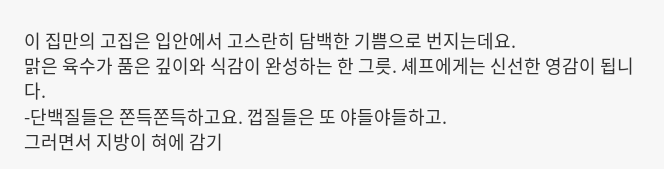이 집만의 고집은 입안에서 고스란히 담백한 기쁨으로 번지는데요.
맑은 육수가 품은 깊이와 식감이 완성하는 한 그릇. 셰프에게는 신선한 영감이 됩니다.
-단백질들은 쫀득쫀득하고요. 껍질들은 또 야들야들하고.
그러면서 지방이 혀에 감기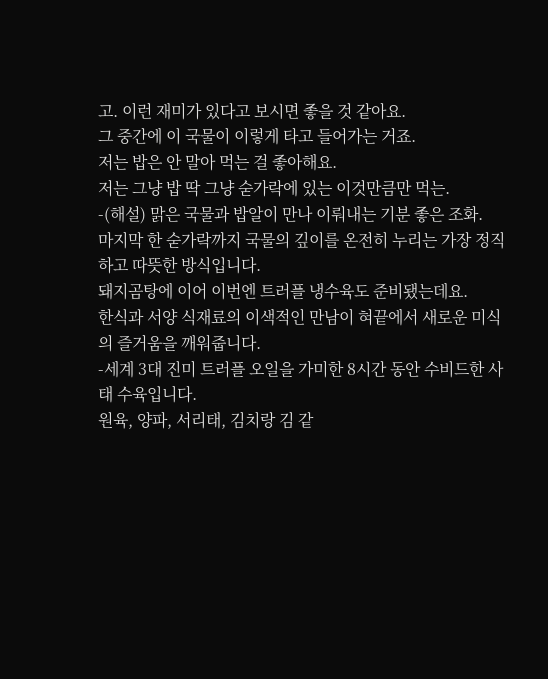고. 이런 재미가 있다고 보시면 좋을 것 같아요.
그 중간에 이 국물이 이렇게 타고 들어가는 거죠.
저는 밥은 안 말아 먹는 걸 좋아해요.
저는 그냥 밥 딱 그냥 숟가락에 있는 이것만큼만 먹는.
-(해설) 맑은 국물과 밥알이 만나 이뤄내는 기분 좋은 조화.
마지막 한 숟가락까지 국물의 깊이를 온전히 누리는 가장 정직하고 따뜻한 방식입니다.
돼지곰탕에 이어 이번엔 트러플 냉수육도 준비됐는데요.
한식과 서양 식재료의 이색적인 만남이 혀끝에서 새로운 미식의 즐거움을 깨워줍니다.
-세계 3대 진미 트러플 오일을 가미한 8시간 동안 수비드한 사태 수육입니다.
원육, 양파, 서리태, 김치랑 김 같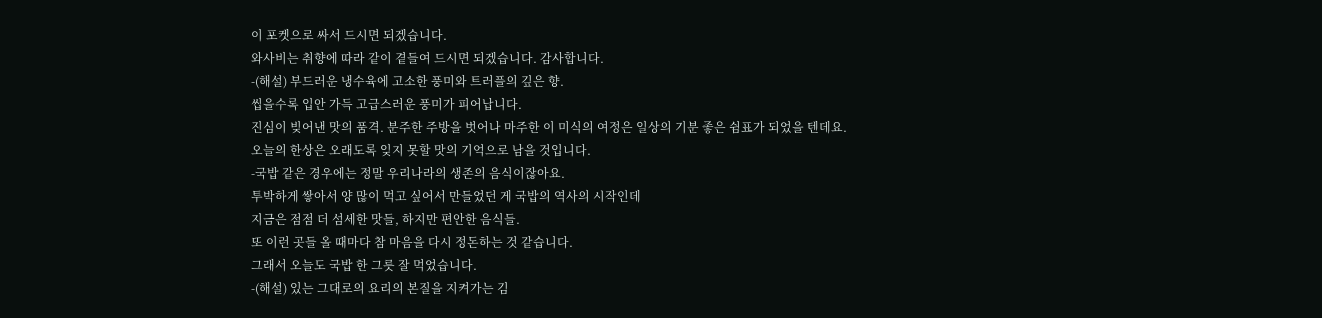이 포켓으로 싸서 드시면 되겠습니다.
와사비는 취향에 따라 같이 곁들여 드시면 되겠습니다. 감사합니다.
-(해설) 부드러운 냉수육에 고소한 풍미와 트러플의 깊은 향.
씹을수록 입안 가득 고급스러운 풍미가 피어납니다.
진심이 빚어낸 맛의 품격. 분주한 주방을 벗어나 마주한 이 미식의 여정은 일상의 기분 좋은 쉼표가 되었을 텐데요.
오늘의 한상은 오래도록 잊지 못할 맛의 기억으로 남을 것입니다.
-국밥 같은 경우에는 정말 우리나라의 생존의 음식이잖아요.
투박하게 쌓아서 양 많이 먹고 싶어서 만들었던 게 국밥의 역사의 시작인데
지금은 점점 더 섬세한 맛들, 하지만 편안한 음식들.
또 이런 곳들 올 때마다 참 마음을 다시 정돈하는 것 같습니다.
그래서 오늘도 국밥 한 그릇 잘 먹었습니다.
-(해설) 있는 그대로의 요리의 본질을 지켜가는 김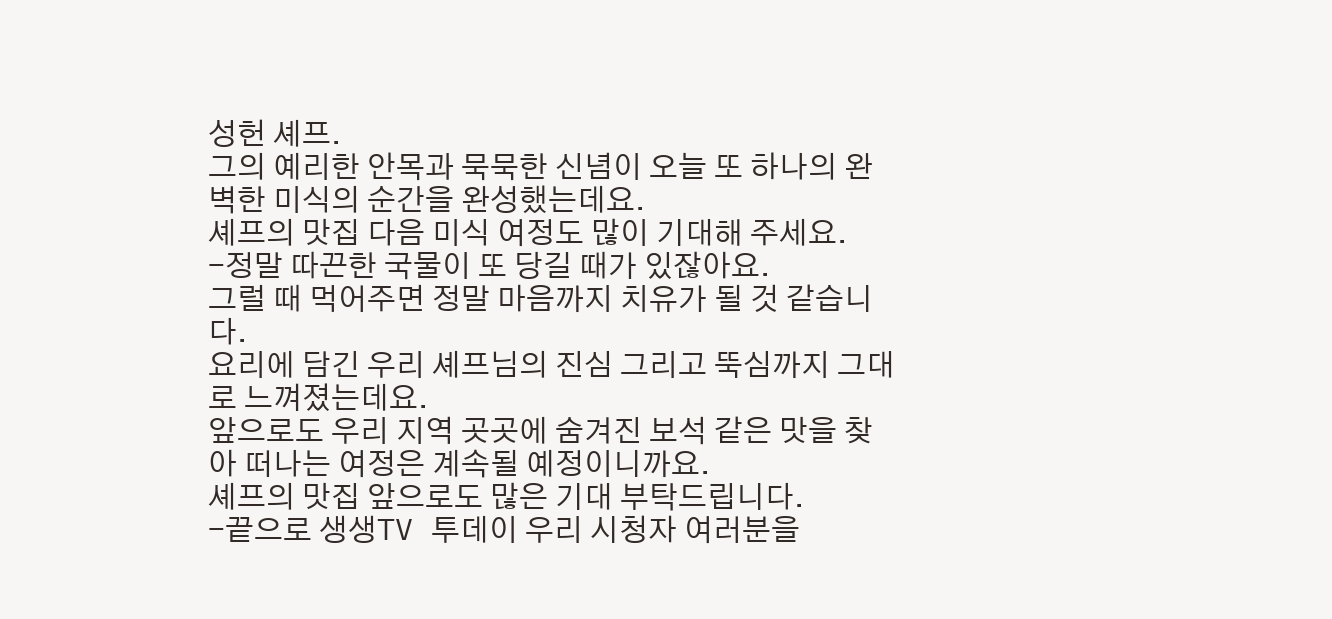성헌 셰프.
그의 예리한 안목과 묵묵한 신념이 오늘 또 하나의 완벽한 미식의 순간을 완성했는데요.
셰프의 맛집 다음 미식 여정도 많이 기대해 주세요.
-정말 따끈한 국물이 또 당길 때가 있잖아요.
그럴 때 먹어주면 정말 마음까지 치유가 될 것 같습니다.
요리에 담긴 우리 셰프님의 진심 그리고 뚝심까지 그대로 느껴졌는데요.
앞으로도 우리 지역 곳곳에 숨겨진 보석 같은 맛을 찾아 떠나는 여정은 계속될 예정이니까요.
셰프의 맛집 앞으로도 많은 기대 부탁드립니다.
-끝으로 생생TV 투데이 우리 시청자 여러분을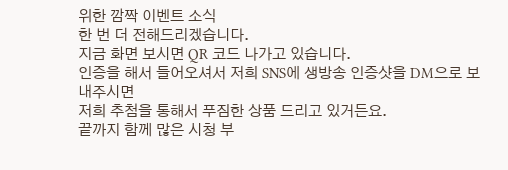위한 깜짝 이벤트 소식
한 번 더 전해드리겠습니다.
지금 화면 보시면 QR 코드 나가고 있습니다.
인증을 해서 들어오셔서 저희 SNS에 생방송 인증샷을 DM으로 보내주시면
저희 추첨을 통해서 푸짐한 상품 드리고 있거든요.
끝까지 함께 많은 시청 부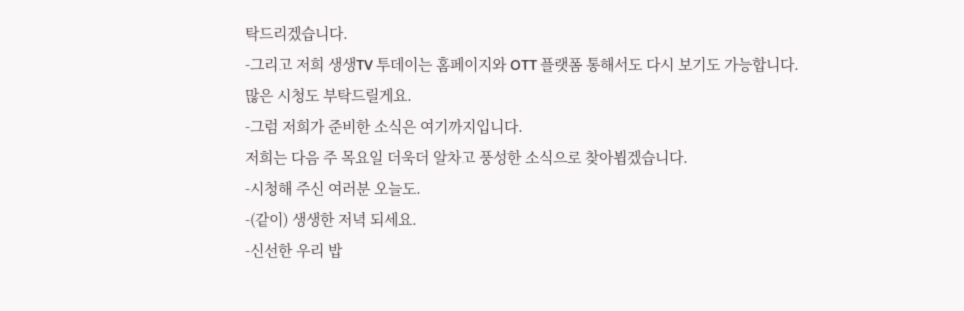탁드리겠습니다.
-그리고 저희 생생TV 투데이는 홈페이지와 OTT 플랫폼 통해서도 다시 보기도 가능합니다.
많은 시청도 부탁드릴게요.
-그럼 저희가 준비한 소식은 여기까지입니다.
저희는 다음 주 목요일 더욱더 알차고 풍성한 소식으로 찾아뵙겠습니다.
-시청해 주신 여러분 오늘도.
-(같이) 생생한 저녁 되세요.
-신선한 우리 밥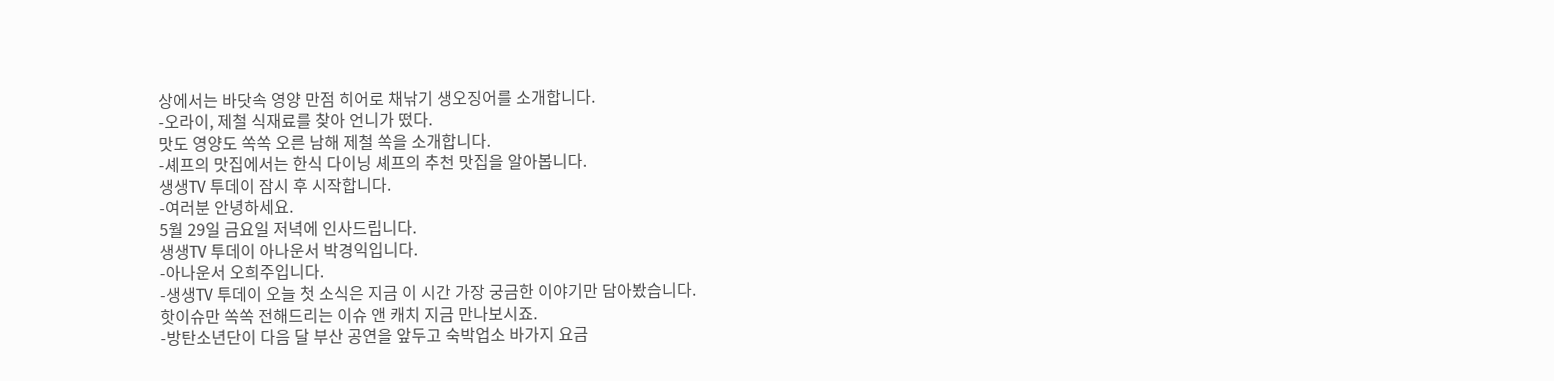상에서는 바닷속 영양 만점 히어로 채낚기 생오징어를 소개합니다.
-오라이, 제철 식재료를 찾아 언니가 떴다.
맛도 영양도 쏙쏙 오른 남해 제철 쏙을 소개합니다.
-셰프의 맛집에서는 한식 다이닝 셰프의 추천 맛집을 알아봅니다.
생생TV 투데이 잠시 후 시작합니다.
-여러분 안녕하세요.
5월 29일 금요일 저녁에 인사드립니다.
생생TV 투데이 아나운서 박경익입니다.
-아나운서 오희주입니다.
-생생TV 투데이 오늘 첫 소식은 지금 이 시간 가장 궁금한 이야기만 담아봤습니다.
핫이슈만 쏙쏙 전해드리는 이슈 앤 캐치 지금 만나보시죠.
-방탄소년단이 다음 달 부산 공연을 앞두고 숙박업소 바가지 요금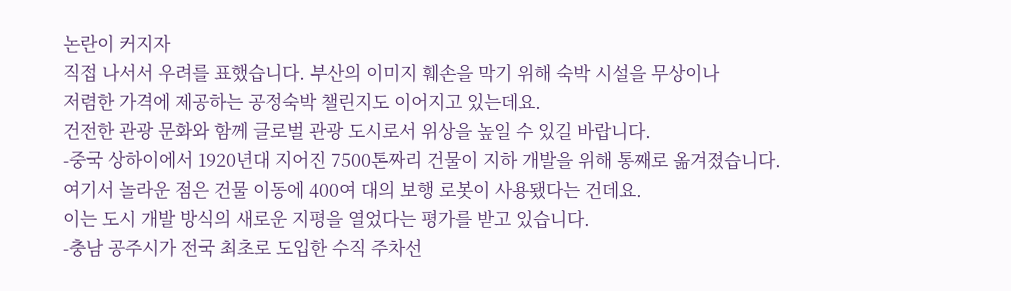논란이 커지자
직접 나서서 우려를 표했습니다. 부산의 이미지 훼손을 막기 위해 숙박 시설을 무상이나
저렴한 가격에 제공하는 공정숙박 챌린지도 이어지고 있는데요.
건전한 관광 문화와 함께 글로벌 관광 도시로서 위상을 높일 수 있길 바랍니다.
-중국 상하이에서 1920년대 지어진 7500톤짜리 건물이 지하 개발을 위해 통째로 옮겨졌습니다.
여기서 놀라운 점은 건물 이동에 400여 대의 보행 로봇이 사용됐다는 건데요.
이는 도시 개발 방식의 새로운 지평을 열었다는 평가를 받고 있습니다.
-충남 공주시가 전국 최초로 도입한 수직 주차선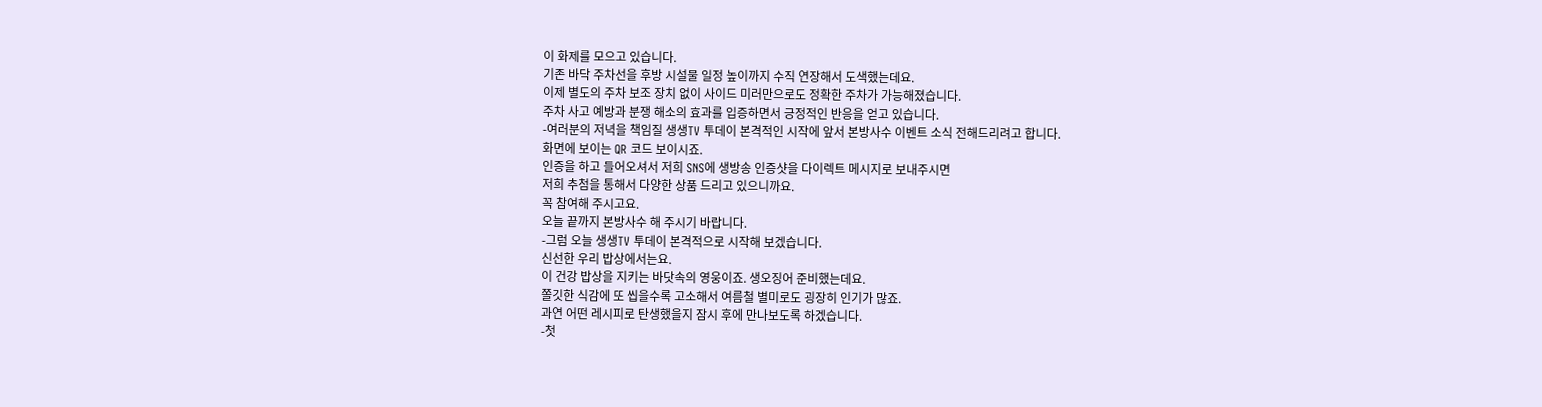이 화제를 모으고 있습니다.
기존 바닥 주차선을 후방 시설물 일정 높이까지 수직 연장해서 도색했는데요.
이제 별도의 주차 보조 장치 없이 사이드 미러만으로도 정확한 주차가 가능해졌습니다.
주차 사고 예방과 분쟁 해소의 효과를 입증하면서 긍정적인 반응을 얻고 있습니다.
-여러분의 저녁을 책임질 생생TV 투데이 본격적인 시작에 앞서 본방사수 이벤트 소식 전해드리려고 합니다.
화면에 보이는 QR 코드 보이시죠.
인증을 하고 들어오셔서 저희 SNS에 생방송 인증샷을 다이렉트 메시지로 보내주시면
저희 추첨을 통해서 다양한 상품 드리고 있으니까요.
꼭 참여해 주시고요.
오늘 끝까지 본방사수 해 주시기 바랍니다.
-그럼 오늘 생생TV 투데이 본격적으로 시작해 보겠습니다.
신선한 우리 밥상에서는요.
이 건강 밥상을 지키는 바닷속의 영웅이죠. 생오징어 준비했는데요.
쫄깃한 식감에 또 씹을수록 고소해서 여름철 별미로도 굉장히 인기가 많죠.
과연 어떤 레시피로 탄생했을지 잠시 후에 만나보도록 하겠습니다.
-첫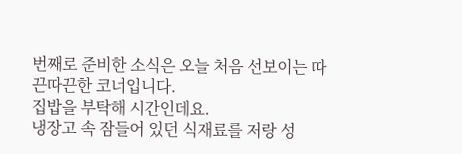번째로 준비한 소식은 오늘 처음 선보이는 따끈따끈한 코너입니다.
집밥을 부탁해 시간인데요.
냉장고 속 잠들어 있던 식재료를 저랑 성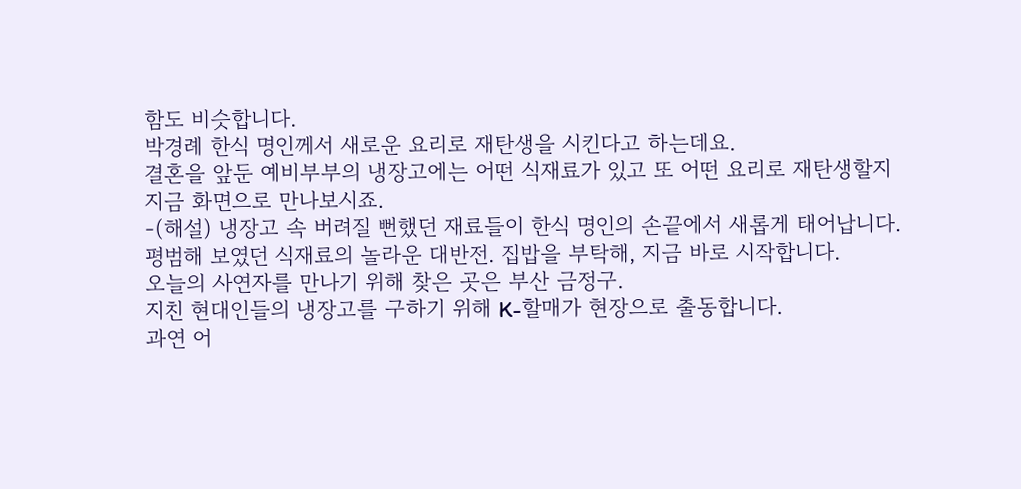함도 비슷합니다.
박경례 한식 명인께서 새로운 요리로 재탄생을 시킨다고 하는데요.
결혼을 앞둔 예비부부의 냉장고에는 어떤 식재료가 있고 또 어떤 요리로 재탄생할지
지금 화면으로 만나보시죠.
-(해설) 냉장고 속 버려질 뻔했던 재료들이 한식 명인의 손끝에서 새롭게 태어납니다.
평범해 보였던 식재료의 놀라운 대반전. 집밥을 부탁해, 지금 바로 시작합니다.
오늘의 사연자를 만나기 위해 찾은 곳은 부산 금정구.
지친 현대인들의 냉장고를 구하기 위해 K-할매가 현장으로 출동합니다.
과연 어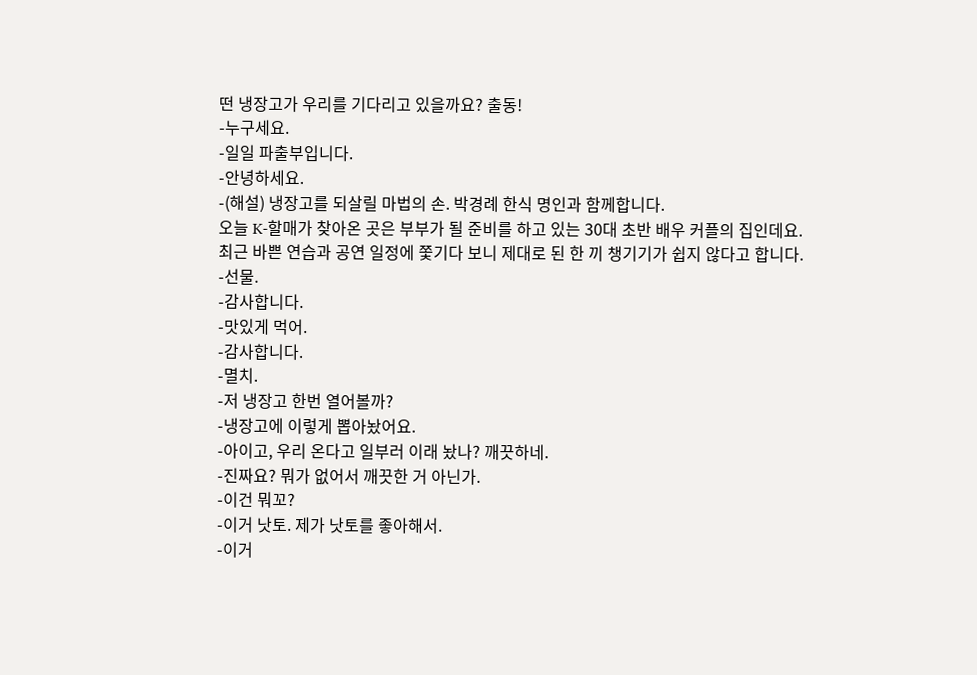떤 냉장고가 우리를 기다리고 있을까요? 출동!
-누구세요.
-일일 파출부입니다.
-안녕하세요.
-(해설) 냉장고를 되살릴 마법의 손. 박경례 한식 명인과 함께합니다.
오늘 K-할매가 찾아온 곳은 부부가 될 준비를 하고 있는 30대 초반 배우 커플의 집인데요.
최근 바쁜 연습과 공연 일정에 쫓기다 보니 제대로 된 한 끼 챙기기가 쉽지 않다고 합니다.
-선물.
-감사합니다.
-맛있게 먹어.
-감사합니다.
-멸치.
-저 냉장고 한번 열어볼까?
-냉장고에 이렇게 뽑아놨어요.
-아이고, 우리 온다고 일부러 이래 놨나? 깨끗하네.
-진짜요? 뭐가 없어서 깨끗한 거 아닌가.
-이건 뭐꼬?
-이거 낫토. 제가 낫토를 좋아해서.
-이거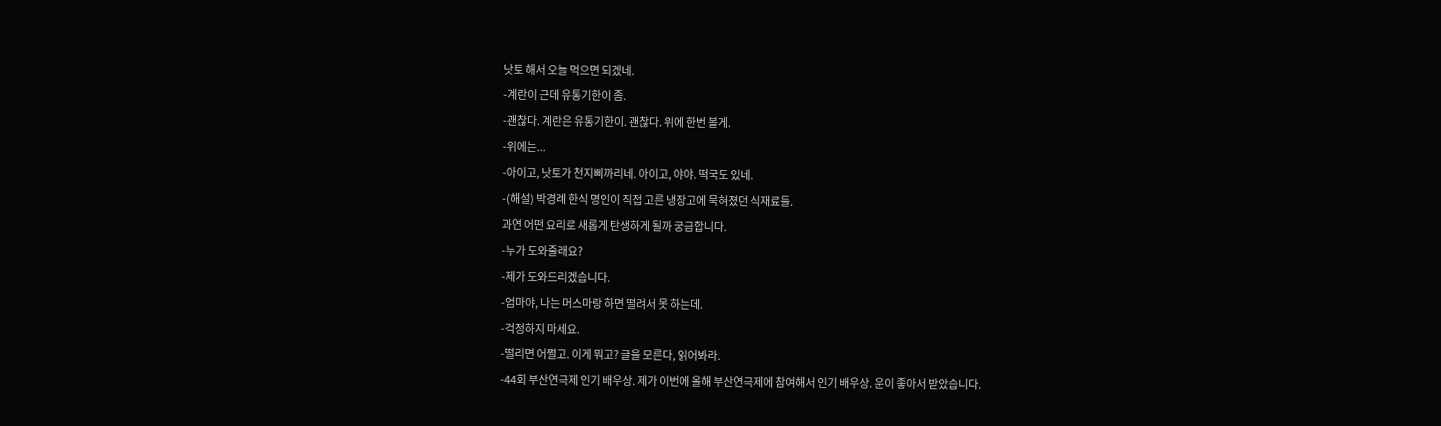낫토 해서 오늘 먹으면 되겠네.
-계란이 근데 유통기한이 좀.
-괜찮다. 계란은 유통기한이. 괜찮다. 위에 한번 볼게.
-위에는...
-아이고, 낫토가 천지삐까리네. 아이고, 야야. 떡국도 있네.
-(해설) 박경례 한식 명인이 직접 고른 냉장고에 묵혀졌던 식재료들.
과연 어떤 요리로 새롭게 탄생하게 될까 궁금합니다.
-누가 도와줄래요?
-제가 도와드리겠습니다.
-엄마야, 나는 머스마랑 하면 떨려서 못 하는데.
-걱정하지 마세요.
-떨리면 어쩔고. 이게 뭐고? 글을 모른다, 읽어봐라.
-44회 부산연극제 인기 배우상. 제가 이번에 올해 부산연극제에 참여해서 인기 배우상. 운이 좋아서 받았습니다.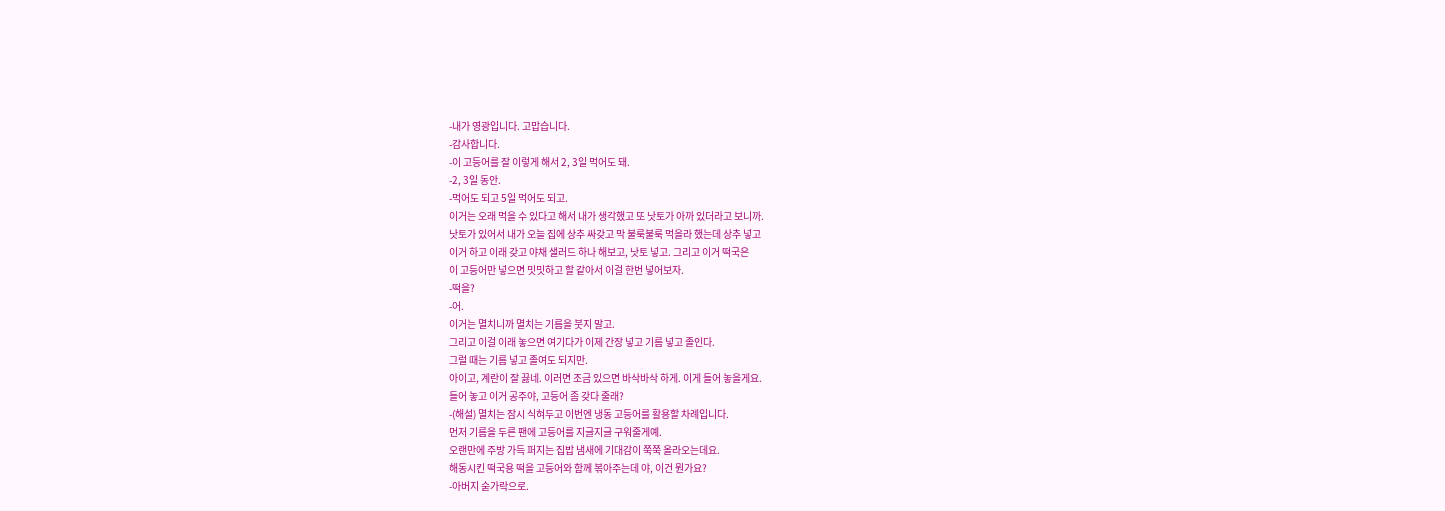-내가 영광입니다. 고맙습니다.
-감사합니다.
-이 고등어를 잘 이렇게 해서 2, 3일 먹어도 돼.
-2, 3일 동안.
-먹어도 되고 5일 먹어도 되고.
이거는 오래 먹을 수 있다고 해서 내가 생각했고 또 낫토가 아까 있더라고 보니까.
낫토가 있어서 내가 오늘 집에 상추 싸갖고 막 불룩불룩 먹을라 했는데 상추 넣고
이거 하고 이래 갖고 야채 샐러드 하나 해보고, 낫토 넣고. 그리고 이거 떡국은
이 고등어만 넣으면 밋밋하고 할 같아서 이걸 한번 넣어보자.
-떡을?
-어.
이거는 멸치니까 멸치는 기름을 붓지 말고.
그리고 이걸 이래 놓으면 여기다가 이제 간장 넣고 기름 넣고 졸인다.
그럴 때는 기름 넣고 졸여도 되지만.
아이고, 계란이 잘 끓네. 이러면 조금 있으면 바삭바삭 하게. 이게 들어 놓을게요.
들어 놓고 이거 공주야, 고등어 좀 갖다 줄래?
-(해설) 멸치는 잠시 식혀두고 이번엔 냉동 고등어를 활용할 차례입니다.
먼저 기름을 두른 팬에 고등어를 지글지글 구워줄게예.
오랜만에 주방 가득 퍼지는 집밥 냄새에 기대감이 쭉쭉 올라오는데요.
해동시킨 떡국용 떡을 고등어와 함께 볶아주는데 야, 이건 뭔가요?
-아버지 숟가락으로.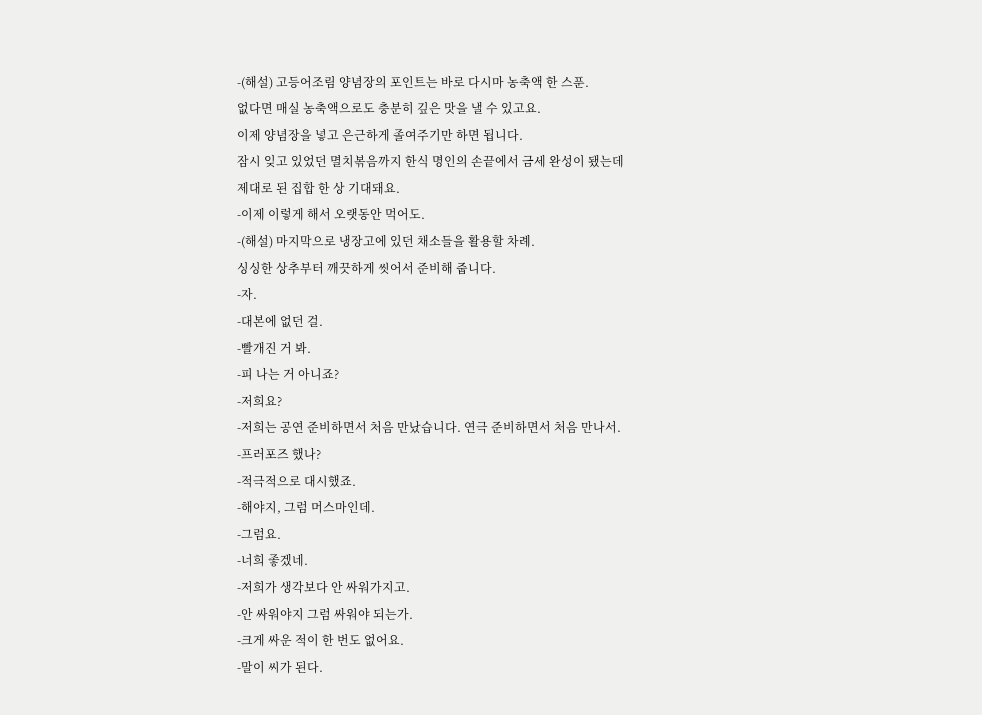-(해설) 고등어조림 양념장의 포인트는 바로 다시마 농축액 한 스푼.
없다면 매실 농축액으로도 충분히 깊은 맛을 낼 수 있고요.
이제 양념장을 넣고 은근하게 졸여주기만 하면 됩니다.
잠시 잊고 있었던 멸치볶음까지 한식 명인의 손끝에서 금세 완성이 됐는데
제대로 된 집합 한 상 기대돼요.
-이제 이렇게 해서 오랫동안 먹어도.
-(해설) 마지막으로 냉장고에 있던 채소들을 활용할 차례.
싱싱한 상추부터 깨끗하게 씻어서 준비해 줍니다.
-자.
-대본에 없던 걸.
-빨개진 거 봐.
-피 나는 거 아니죠?
-저희요?
-저희는 공연 준비하면서 처음 만났습니다. 연극 준비하면서 처음 만나서.
-프러포즈 했나?
-적극적으로 대시했죠.
-해야지, 그럼 머스마인데.
-그럼요.
-너희 좋겠네.
-저희가 생각보다 안 싸워가지고.
-안 싸워야지 그럼 싸워야 되는가.
-크게 싸운 적이 한 번도 없어요.
-말이 씨가 된다.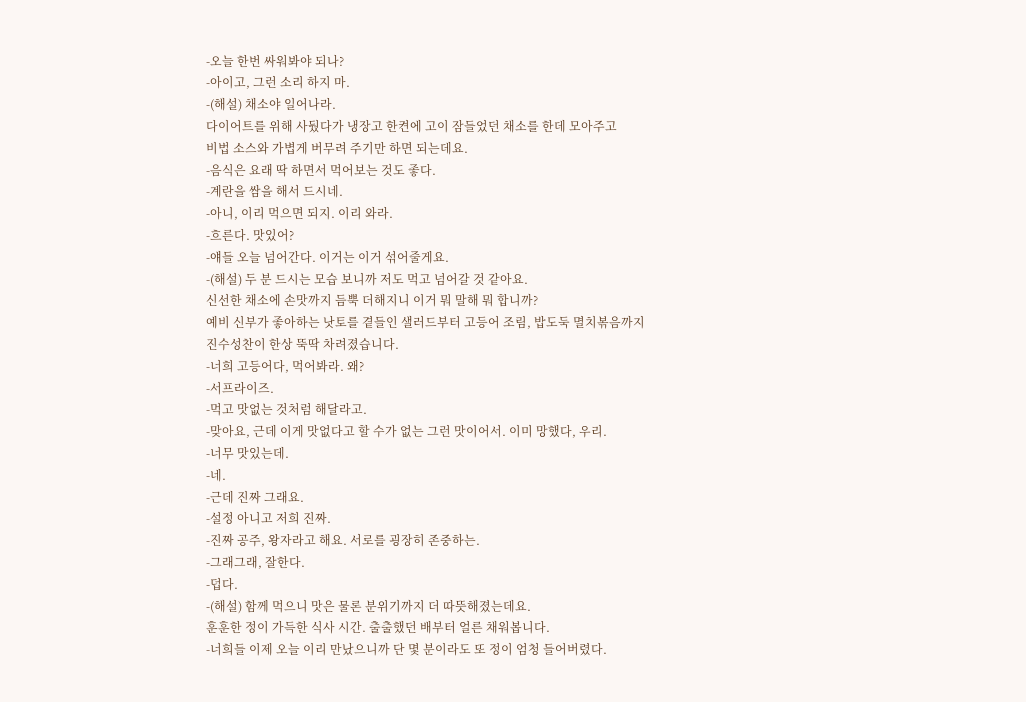-오늘 한번 싸워봐야 되나?
-아이고, 그런 소리 하지 마.
-(해설) 채소야 일어나라.
다이어트를 위해 사뒀다가 냉장고 한켠에 고이 잠들었던 채소를 한데 모아주고
비법 소스와 가볍게 버무려 주기만 하면 되는데요.
-음식은 요래 딱 하면서 먹어보는 것도 좋다.
-계란을 쌈을 해서 드시네.
-아니, 이리 먹으면 되지. 이리 와라.
-흐른다. 맛있어?
-얘들 오늘 넘어간다. 이거는 이거 섞어줄게요.
-(해설) 두 분 드시는 모습 보니까 저도 먹고 넘어갈 것 같아요.
신선한 채소에 손맛까지 듬뿍 더해지니 이거 뭐 말해 뭐 합니까?
예비 신부가 좋아하는 낫토를 곁들인 샐러드부터 고등어 조림, 밥도둑 멸치볶음까지
진수성찬이 한상 뚝딱 차려졌습니다.
-너희 고등어다, 먹어봐라. 왜?
-서프라이즈.
-먹고 맛없는 것처럼 해달라고.
-맞아요, 근데 이게 맛없다고 할 수가 없는 그런 맛이어서. 이미 망했다, 우리.
-너무 맛있는데.
-네.
-근데 진짜 그래요.
-설정 아니고 저희 진짜.
-진짜 공주, 왕자라고 해요. 서로를 굉장히 존중하는.
-그래그래, 잘한다.
-덥다.
-(해설) 함께 먹으니 맛은 물론 분위기까지 더 따뜻해졌는데요.
훈훈한 정이 가득한 식사 시간. 출출했던 배부터 얼른 채워봅니다.
-너희들 이제 오늘 이리 만났으니까 단 몇 분이라도 또 정이 엄청 들어버렸다.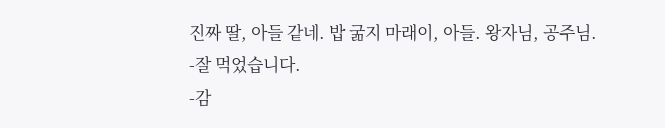진짜 딸, 아들 같네. 밥 굶지 마래이, 아들. 왕자님, 공주님.
-잘 먹었습니다.
-감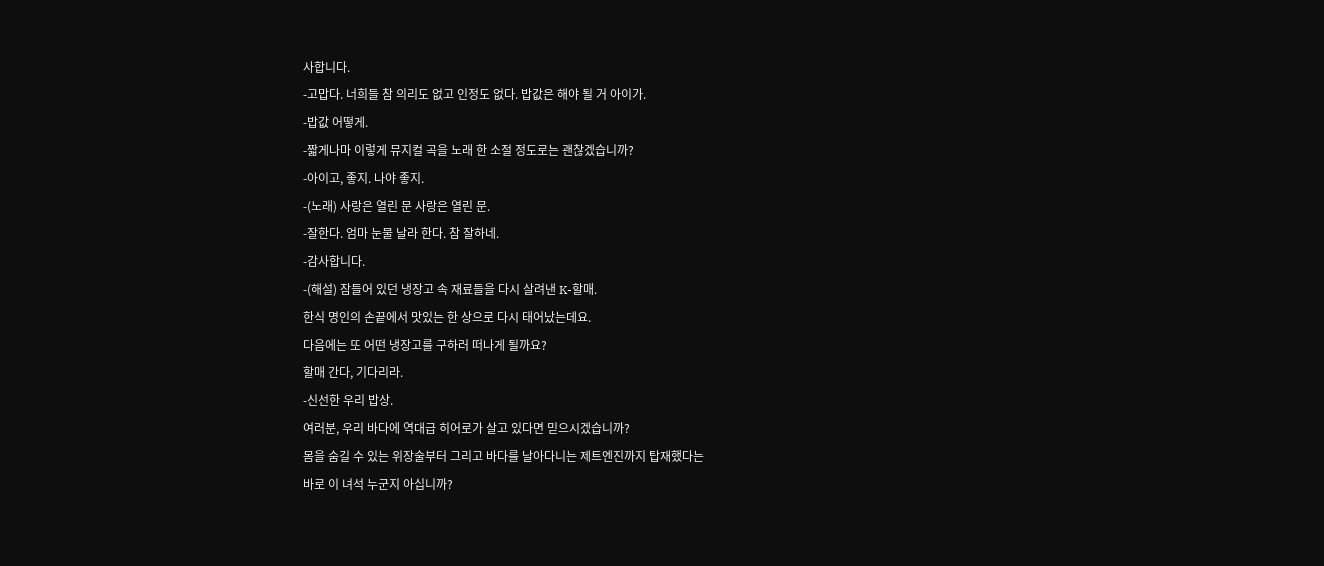사합니다.
-고맙다. 너희들 참 의리도 없고 인정도 없다. 밥값은 해야 될 거 아이가.
-밥값 어떻게.
-짧게나마 이렇게 뮤지컬 곡을 노래 한 소절 정도로는 괜찮겠습니까?
-아이고, 좋지. 나야 좋지.
-(노래) 사랑은 열린 문 사랑은 열린 문.
-잘한다. 엄마 눈물 날라 한다. 참 잘하네.
-감사합니다.
-(해설) 잠들어 있던 냉장고 속 재료들을 다시 살려낸 K-할매.
한식 명인의 손끝에서 맛있는 한 상으로 다시 태어났는데요.
다음에는 또 어떤 냉장고를 구하러 떠나게 될까요?
할매 간다, 기다리라.
-신선한 우리 밥상.
여러분, 우리 바다에 역대급 히어로가 살고 있다면 믿으시겠습니까?
몸을 숨길 수 있는 위장술부터 그리고 바다를 날아다니는 제트엔진까지 탑재했다는
바로 이 녀석 누군지 아십니까?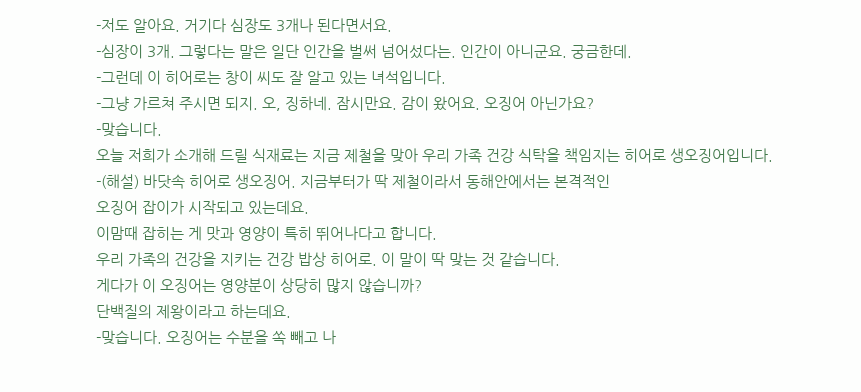-저도 알아요. 거기다 심장도 3개나 된다면서요.
-심장이 3개. 그렇다는 말은 일단 인간을 벌써 넘어섰다는. 인간이 아니군요. 궁금한데.
-그런데 이 히어로는 창이 씨도 잘 알고 있는 녀석입니다.
-그냥 가르쳐 주시면 되지. 오, 징하네. 잠시만요. 감이 왔어요. 오징어 아닌가요?
-맞습니다.
오늘 저희가 소개해 드릴 식재료는 지금 제철을 맞아 우리 가족 건강 식탁을 책임지는 히어로 생오징어입니다.
-(해설) 바닷속 히어로 생오징어. 지금부터가 딱 제철이라서 동해안에서는 본격적인
오징어 잡이가 시작되고 있는데요.
이맘때 잡히는 게 맛과 영양이 특히 뛰어나다고 합니다.
우리 가족의 건강을 지키는 건강 밥상 히어로. 이 말이 딱 맞는 것 같습니다.
게다가 이 오징어는 영양분이 상당히 많지 않습니까?
단백질의 제왕이라고 하는데요.
-맞습니다. 오징어는 수분을 쏙 빼고 나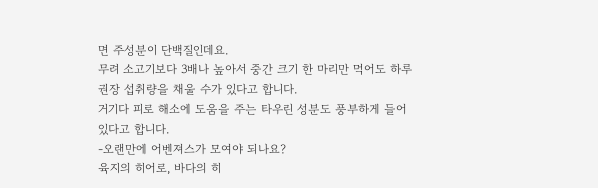면 주성분이 단백질인데요.
무려 소고기보다 3배나 높아서 중간 크기 한 마리만 먹어도 하루 권장 섭취량을 채울 수가 있다고 합니다.
거기다 피로 해소에 도움을 주는 타우린 성분도 풍부하게 들어 있다고 합니다.
-오랜만에 어벤져스가 모여야 되나요?
육지의 히어로, 바다의 히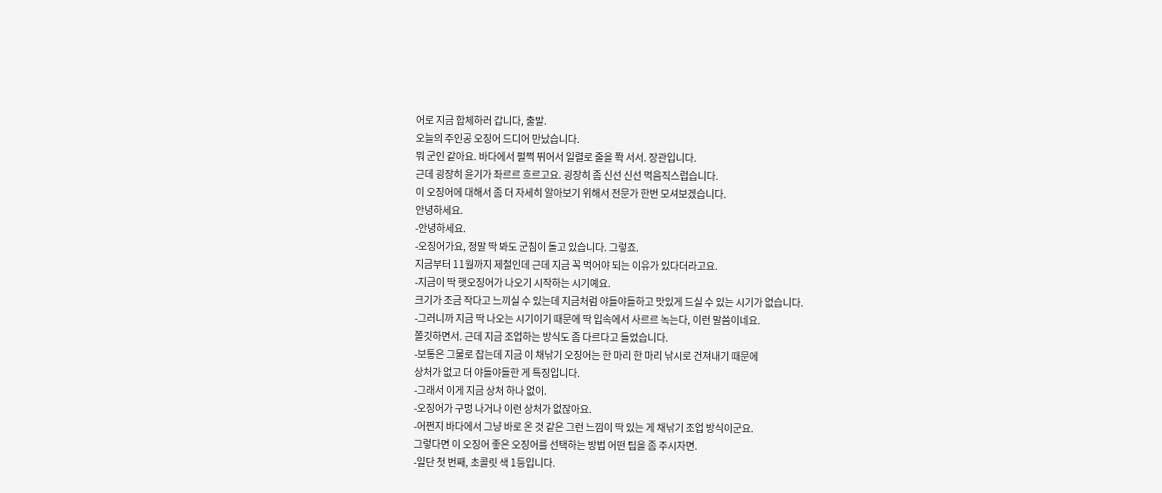어로 지금 합체하러 갑니다, 출발.
오늘의 주인공 오징어 드디어 만났습니다.
뭐 군인 같아요. 바다에서 펄쩍 뛰어서 일렬로 줄을 쫙 서서. 장관입니다.
근데 굉장히 윤기가 좌르르 흐르고요. 굉장히 좀 신선 신선 먹음직스럽습니다.
이 오징어에 대해서 좀 더 자세히 알아보기 위해서 전문가 한번 모셔보겠습니다.
안녕하세요.
-안녕하세요.
-오징어가요, 정말 딱 봐도 군침이 돌고 있습니다. 그렇죠.
지금부터 11월까지 제철인데 근데 지금 꼭 먹어야 되는 이유가 있다더라고요.
-지금이 딱 햇오징어가 나오기 시작하는 시기예요.
크기가 조금 작다고 느끼실 수 있는데 지금처럼 야들야들하고 맛있게 드실 수 있는 시기가 없습니다.
-그러니까 지금 딱 나오는 시기이기 때문에 딱 입속에서 사르르 녹는다, 이런 말씀이네요.
쫄깃하면서. 근데 지금 조업하는 방식도 좀 다르다고 들었습니다.
-보통은 그물로 잡는데 지금 이 채낚기 오징어는 한 마리 한 마리 낚시로 건져내기 때문에
상처가 없고 더 야들야들한 게 특징입니다.
-그래서 이게 지금 상처 하나 없이.
-오징어가 구멍 나거나 이런 상처가 없잖아요.
-어쩐지 바다에서 그냥 바로 온 것 같은 그런 느낌이 딱 있는 게 채낚기 조업 방식이군요.
그렇다면 이 오징어 좋은 오징어를 선택하는 방법 어떤 팁을 좀 주시자면.
-일단 첫 번째, 초콜릿 색 1등입니다.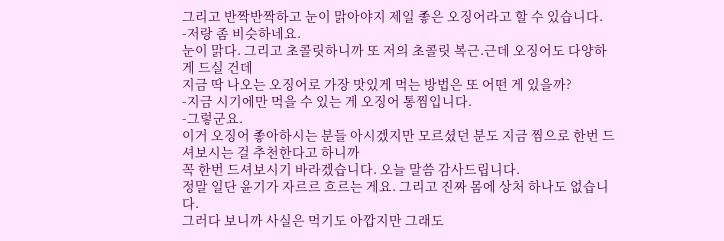그리고 반짝반짝하고 눈이 맑아야지 제일 좋은 오징어라고 할 수 있습니다.
-저랑 좀 비슷하네요.
눈이 맑다. 그리고 초콜릿하니까 또 저의 초콜릿 복근.근데 오징어도 다양하게 드실 건데
지금 딱 나오는 오징어로 가장 맛있게 먹는 방법은 또 어떤 게 있을까?
-지금 시기에만 먹을 수 있는 게 오징어 통찜입니다.
-그렇군요.
이거 오징어 좋아하시는 분들 아시겠지만 모르셨던 분도 지금 찜으로 한번 드셔보시는 걸 추천한다고 하니까
꼭 한번 드셔보시기 바라겠습니다. 오늘 말씀 감사드립니다.
정말 일단 윤기가 자르르 흐르는 게요. 그리고 진짜 몸에 상처 하나도 없습니다.
그러다 보니까 사실은 먹기도 아깝지만 그래도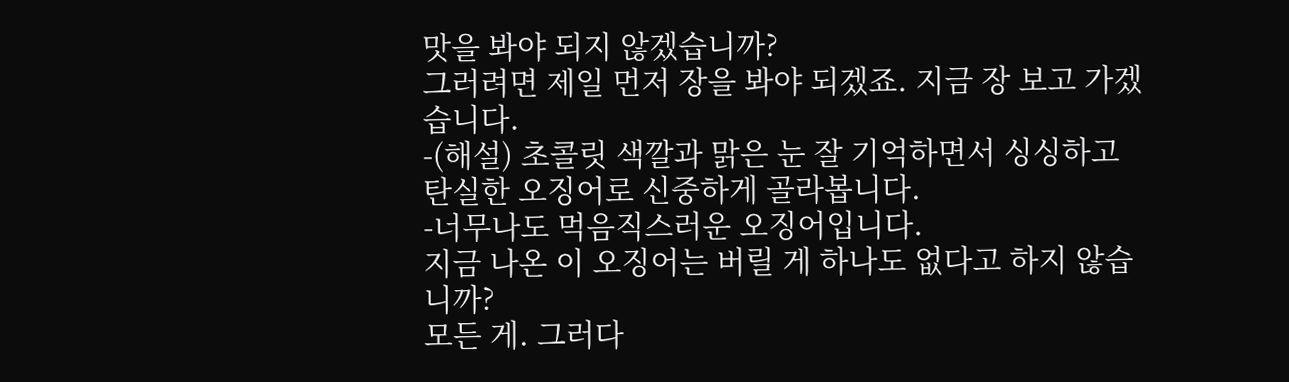맛을 봐야 되지 않겠습니까?
그러려면 제일 먼저 장을 봐야 되겠죠. 지금 장 보고 가겠습니다.
-(해설) 초콜릿 색깔과 맑은 눈 잘 기억하면서 싱싱하고 탄실한 오징어로 신중하게 골라봅니다.
-너무나도 먹음직스러운 오징어입니다.
지금 나온 이 오징어는 버릴 게 하나도 없다고 하지 않습니까?
모든 게. 그러다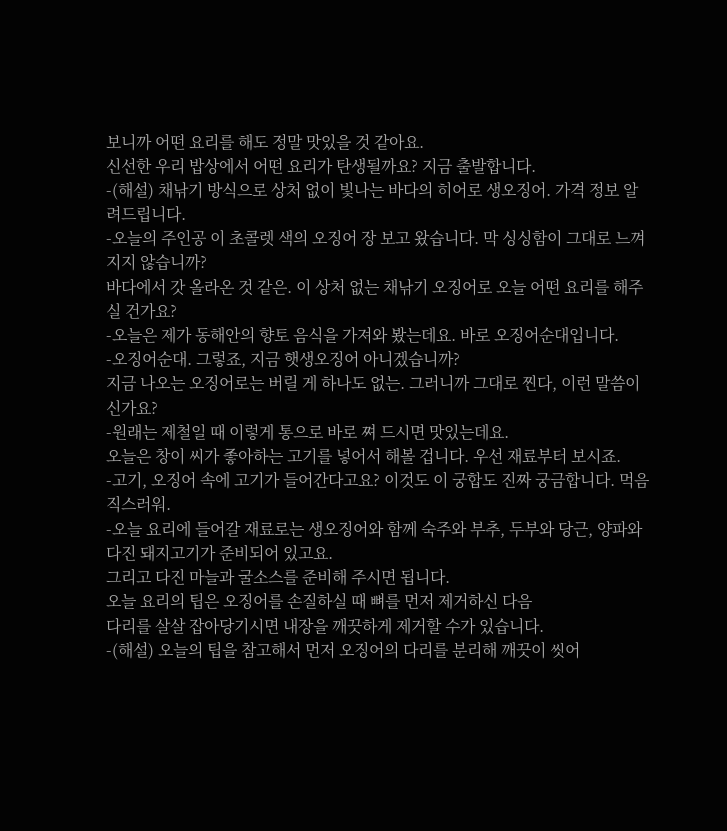보니까 어떤 요리를 해도 정말 맛있을 것 같아요.
신선한 우리 밥상에서 어떤 요리가 탄생될까요? 지금 출발합니다.
-(해설) 채낚기 방식으로 상처 없이 빛나는 바다의 히어로 생오징어. 가격 정보 알려드립니다.
-오늘의 주인공 이 초콜렛 색의 오징어 장 보고 왔습니다. 막 싱싱함이 그대로 느껴지지 않습니까?
바다에서 갓 올라온 것 같은. 이 상처 없는 채낚기 오징어로 오늘 어떤 요리를 해주실 건가요?
-오늘은 제가 동해안의 향토 음식을 가져와 봤는데요. 바로 오징어순대입니다.
-오징어순대. 그렇죠, 지금 햇생오징어 아니겠습니까?
지금 나오는 오징어로는 버릴 게 하나도 없는. 그러니까 그대로 찐다, 이런 말씀이신가요?
-원래는 제철일 때 이렇게 통으로 바로 쪄 드시면 맛있는데요.
오늘은 창이 씨가 좋아하는 고기를 넣어서 해볼 겁니다. 우선 재료부터 보시죠.
-고기, 오징어 속에 고기가 들어간다고요? 이것도 이 궁합도 진짜 궁금합니다. 먹음직스러워.
-오늘 요리에 들어갈 재료로는 생오징어와 함께 숙주와 부추, 두부와 당근, 양파와
다진 돼지고기가 준비되어 있고요.
그리고 다진 마늘과 굴소스를 준비해 주시면 됩니다.
오늘 요리의 팁은 오징어를 손질하실 때 뼈를 먼저 제거하신 다음
다리를 살살 잡아당기시면 내장을 깨끗하게 제거할 수가 있습니다.
-(해설) 오늘의 팁을 참고해서 먼저 오징어의 다리를 분리해 깨끗이 씻어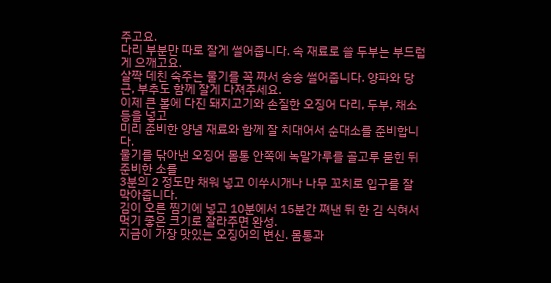주고요.
다리 부분만 따로 잘게 썰어줍니다. 속 재료로 쓸 두부는 부드럽게 으깨고요.
살짝 데친 숙주는 물기를 꼭 짜서 송송 썰어줍니다. 양파와 당근, 부추도 함께 잘게 다져주세요.
이제 큰 볼에 다진 돼지고기와 손질한 오징어 다리, 두부, 채소 등을 넣고
미리 준비한 양념 재료와 함께 잘 치대어서 순대소를 준비합니다.
물기를 닦아낸 오징어 몸통 안쪽에 녹말가루를 골고루 묻힌 뒤 준비한 소를
3분의 2 정도만 채워 넣고 이쑤시개나 나무 꼬치로 입구를 잘 막아줍니다.
김이 오른 찜기에 넣고 10분에서 15분간 쪄낸 뒤 한 김 식혀서 먹기 좋은 크기로 잘라주면 완성.
지금이 가장 맛있는 오징어의 변신. 몸통과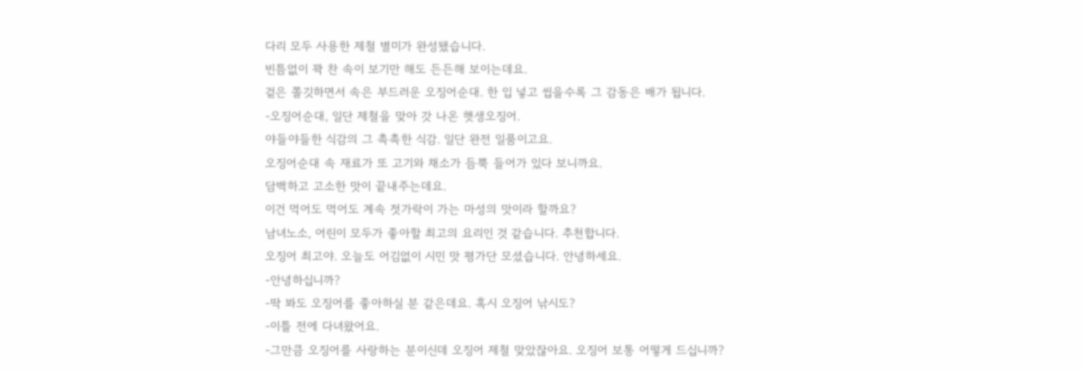다리 모두 사용한 제철 별미가 완성됐습니다.
빈틈없이 꽉 찬 속이 보기만 해도 든든해 보이는데요.
겉은 쫄깃하면서 속은 부드러운 오징어순대. 한 입 넣고 씹을수록 그 감동은 배가 됩니다.
-오징어순대, 일단 제철을 맞아 갓 나온 햇생오징어.
야들야들한 식감의 그 촉촉한 식감. 일단 완전 일품이고요.
오징어순대 속 재료가 또 고기와 채소가 듬뿍 들어가 있다 보니까요.
담백하고 고소한 맛이 끝내주는데요.
이건 먹어도 먹어도 계속 젓가락이 가는 마성의 맛이라 할까요?
남녀노소, 어린이 모두가 좋아할 최고의 요리인 것 같습니다. 추천합니다.
오징어 최고야. 오늘도 어김없이 시민 맛 평가단 모셨습니다. 안녕하세요.
-안녕하십니까?
-딱 봐도 오징어를 좋아하실 분 같은데요. 혹시 오징어 낚시도?
-이틀 전에 다녀왔어요.
-그만큼 오징어를 사랑하는 분이신데 오징어 제철 맞았잖아요. 오징어 보통 어떻게 드십니까?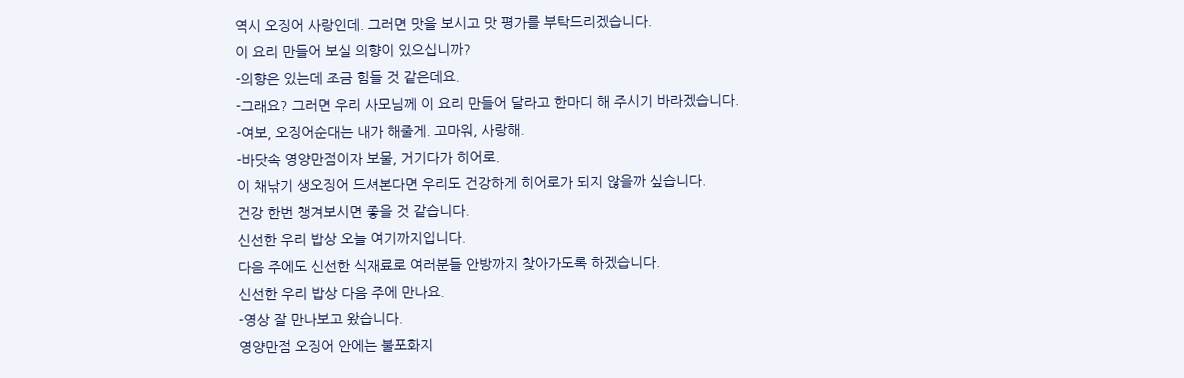역시 오징어 사랑인데. 그러면 맛을 보시고 맛 평가를 부탁드리겠습니다.
이 요리 만들어 보실 의향이 있으십니까?
-의향은 있는데 조금 힘들 것 같은데요.
-그래요? 그러면 우리 사모님께 이 요리 만들어 달라고 한마디 해 주시기 바라겠습니다.
-여보, 오징어순대는 내가 해줄게. 고마워, 사랑해.
-바닷속 영양만점이자 보물, 거기다가 히어로.
이 채낚기 생오징어 드셔본다면 우리도 건강하게 히어로가 되지 않을까 싶습니다.
건강 한번 챙겨보시면 좋을 것 같습니다.
신선한 우리 밥상 오늘 여기까지입니다.
다음 주에도 신선한 식재료로 여러분들 안방까지 찾아가도록 하겠습니다.
신선한 우리 밥상 다음 주에 만나요.
-영상 잘 만나보고 왔습니다.
영양만점 오징어 안에는 불포화지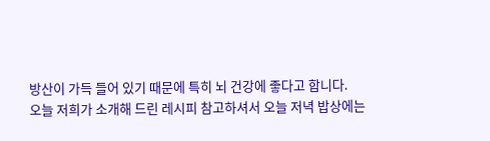방산이 가득 들어 있기 때문에 특히 뇌 건강에 좋다고 합니다.
오늘 저희가 소개해 드린 레시피 참고하셔서 오늘 저녁 밥상에는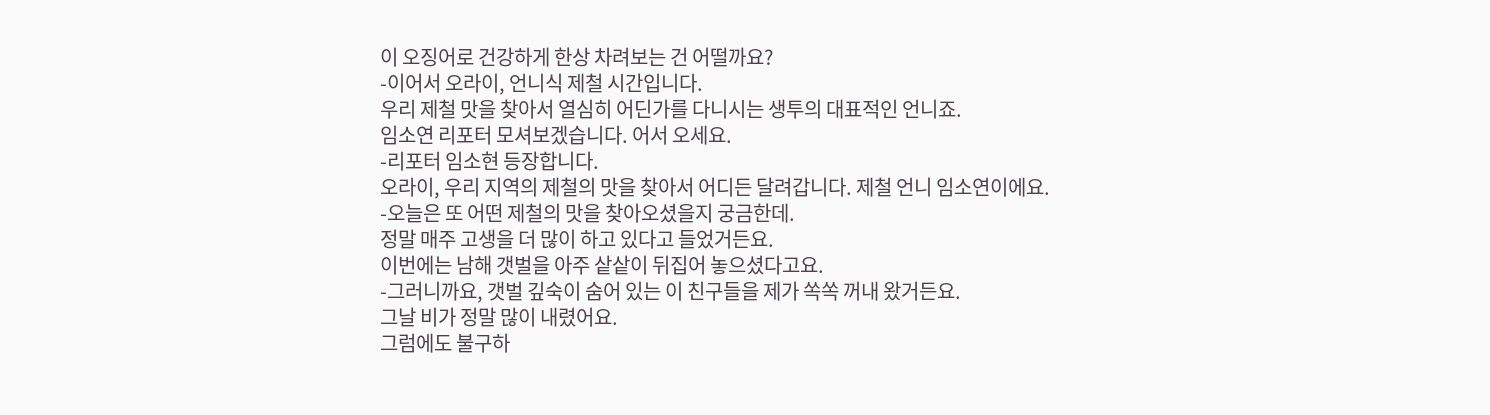이 오징어로 건강하게 한상 차려보는 건 어떨까요?
-이어서 오라이, 언니식 제철 시간입니다.
우리 제철 맛을 찾아서 열심히 어딘가를 다니시는 생투의 대표적인 언니죠.
임소연 리포터 모셔보겠습니다. 어서 오세요.
-리포터 임소현 등장합니다.
오라이, 우리 지역의 제철의 맛을 찾아서 어디든 달려갑니다. 제철 언니 임소연이에요.
-오늘은 또 어떤 제철의 맛을 찾아오셨을지 궁금한데.
정말 매주 고생을 더 많이 하고 있다고 들었거든요.
이번에는 남해 갯벌을 아주 샅샅이 뒤집어 놓으셨다고요.
-그러니까요, 갯벌 깊숙이 숨어 있는 이 친구들을 제가 쏙쏙 꺼내 왔거든요.
그날 비가 정말 많이 내렸어요.
그럼에도 불구하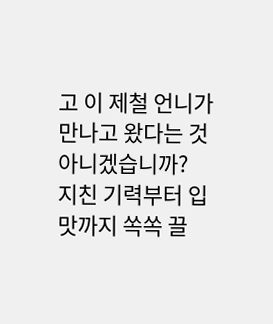고 이 제철 언니가 만나고 왔다는 것 아니겠습니까?
지친 기력부터 입맛까지 쏙쏙 끌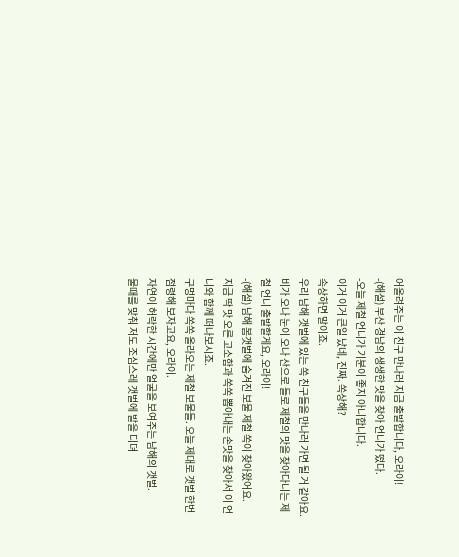어올려주는 이 친구 만나러 지금 출발합니다, 오라이!
-(해설) 부산 경남의 생생한 맛을 찾아 언니가 떴다.
-오늘 제철 언니가 기분이 좋지 아니합니다.
이거 이거 큰일 났네, 진짜. 쏙상해?
속상하면 말이죠.
우리 남해 갯벌에 있는 쏙 친구들을 만나러 가면 될 거 같아요.
비가 오나 눈이 오나 산으로 들로 제철의 맛을 찾아다니는 제철 언니 출발할게요, 오라이!
-(해설) 남해 봄갯벌에 숨겨진 보물 제철 쏙이 찾아왔어요.
지금 딱 맛 오른 고소함과 쏙쏙 뽑아내는 손맛을 찾아서 이 언니와 함께 떠나보시죠.
구멍마다 쏙쏙 올라오는 제철 보물들. 오늘 제대로 갯벌 한번 점령해 보자고요, 오라이.
자연이 허락한 시간에만 얼굴을 보여주는 남해의 갯벌.
물때를 맞춰 저도 조심스레 갯벌에 발을 디뎌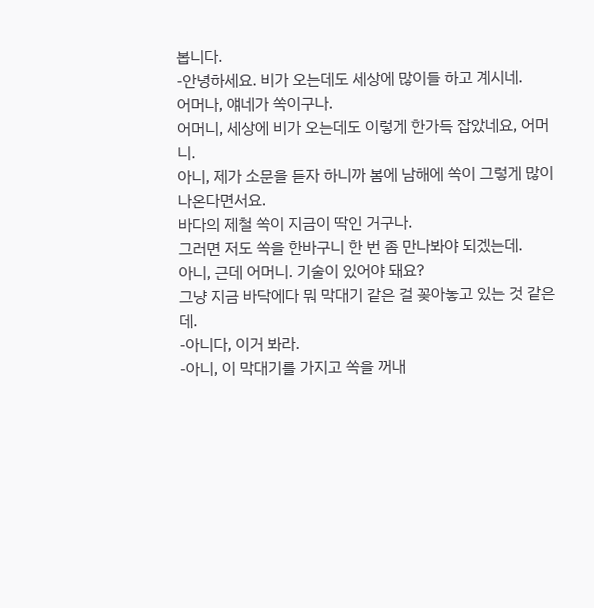봅니다.
-안녕하세요. 비가 오는데도 세상에 많이들 하고 계시네.
어머나, 얘네가 쏙이구나.
어머니, 세상에 비가 오는데도 이렇게 한가득 잡았네요, 어머니.
아니, 제가 소문을 듣자 하니까 봄에 남해에 쏙이 그렇게 많이 나온다면서요.
바다의 제철 쏙이 지금이 딱인 거구나.
그러면 저도 쏙을 한바구니 한 번 좀 만나봐야 되겠는데.
아니, 근데 어머니. 기술이 있어야 돼요?
그냥 지금 바닥에다 뭐 막대기 같은 걸 꽂아놓고 있는 것 같은데.
-아니다, 이거 봐라.
-아니, 이 막대기를 가지고 쏙을 꺼내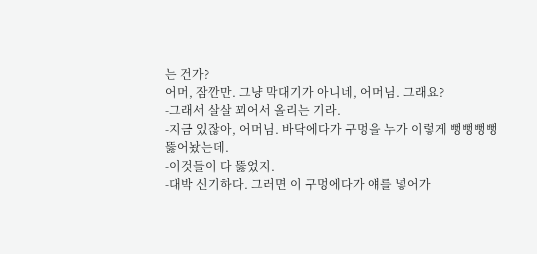는 건가?
어머, 잠깐만. 그냥 막대기가 아니네, 어머님. 그래요?
-그래서 살살 꾀어서 올리는 기라.
-지금 있잖아, 어머님. 바닥에다가 구멍을 누가 이렇게 뻥뻥뻥뻥 뚫어놨는데.
-이것들이 다 뚫었지.
-대박 신기하다. 그러면 이 구멍에다가 얘를 넣어가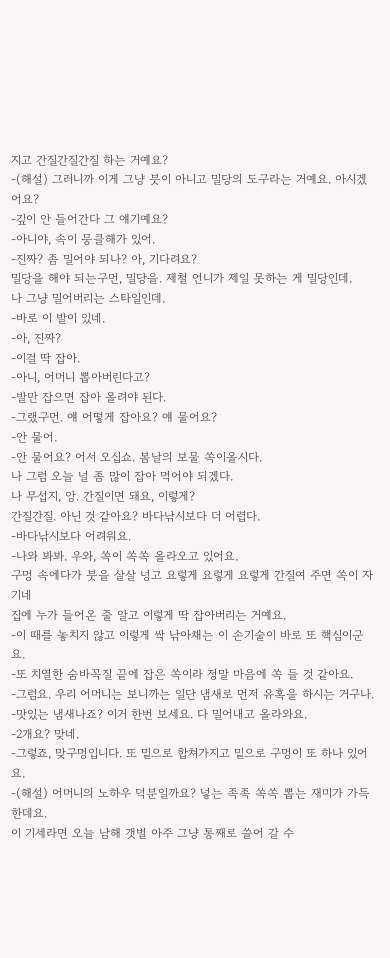지고 간질간질간질 하는 거예요?
-(해설) 그러니까 이게 그냥 붓이 아니고 밀당의 도구라는 거예요. 아시겠어요?
-깊이 안 들어간다 그 얘기예요?
-아니야, 속이 뭉클해가 있어.
-진짜? 좀 밀어야 되나? 아, 기다려요?
밀당을 해야 되는구먼, 밀당을. 제철 언니가 제일 못하는 게 밀당인데.
나 그냥 밀어버리는 스타일인데.
-바로 이 발이 있네.
-아, 진짜?
-이걸 딱 잡아.
-아니, 어머니 뽑아버린다고?
-발만 잡으면 잡아 올려야 된다.
-그랬구먼. 얘 어떻게 잡아요? 얘 물어요?
-안 물어.
-안 물어요? 어서 오십쇼. 봄날의 보물 쏙이올시다.
나 그럼 오늘 널 좀 많이 잡아 먹어야 되겠다.
나 무섭지, 앙. 간질이면 돼요, 이렇게?
간질간질. 아닌 것 같아요? 바다낚시보다 더 어렵다.
-바다낚시보다 어려워요.
-나와 봐봐. 우와, 쏙이 쏙쏙 올라오고 있어요.
구멍 속에다가 붓을 살살 넝고 요렇게 요렇게 요렇게 간질여 주면 쏙이 자기네
집에 누가 들어온 줄 알고 이렇게 딱 잡아버리는 거예요.
-이 때를 놓치지 않고 이렇게 싹 낚아채는 이 손기술이 바로 또 핵심이군요.
-또 치열한 숨바꼭질 끝에 잡은 쏙이라 정말 마음에 쏙 들 것 같아요.
-그럼요. 우리 어머니는 보니까는 일단 냄새로 먼저 유혹을 하시는 거구나.
-맛있는 냄새나죠? 이거 한번 보세요. 다 밀어내고 올라와요.
-2개요? 맞네.
-그렇죠, 맞구멍입니다. 또 밑으로 합쳐가지고 밑으로 구멍이 또 하나 있어요.
-(해설) 어머니의 노하우 덕분일까요? 넣는 족족 쏙쏙 뽑는 재미가 가득한데요.
이 기세라면 오늘 남해 갯벌 아주 그냥 통째로 쓸어 갈 수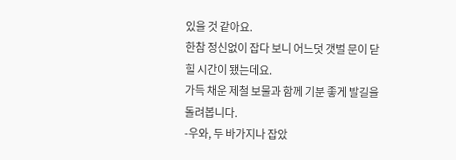있을 것 같아요.
한참 정신없이 잡다 보니 어느덧 갯벌 문이 닫힐 시간이 됐는데요.
가득 채운 제철 보물과 함께 기분 좋게 발길을 돌려봅니다.
-우와, 두 바가지나 잡았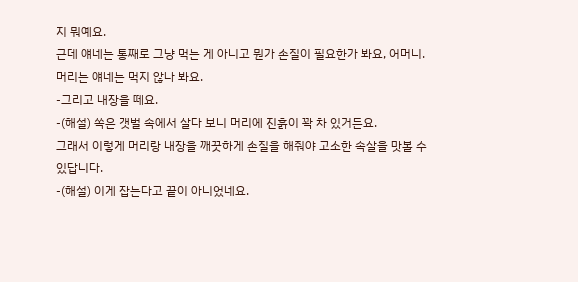지 뭐예요.
근데 얘네는 통째로 그냥 먹는 게 아니고 뭔가 손질이 필요한가 봐요, 어머니.
머리는 얘네는 먹지 않나 봐요.
-그리고 내장을 떼요.
-(해설) 쏙은 갯벌 속에서 살다 보니 머리에 진흙이 꽉 차 있거든요.
그래서 이렇게 머리랑 내장을 깨끗하게 손질을 해줘야 고소한 속살을 맛볼 수 있답니다.
-(해설) 이게 잡는다고 끝이 아니었네요.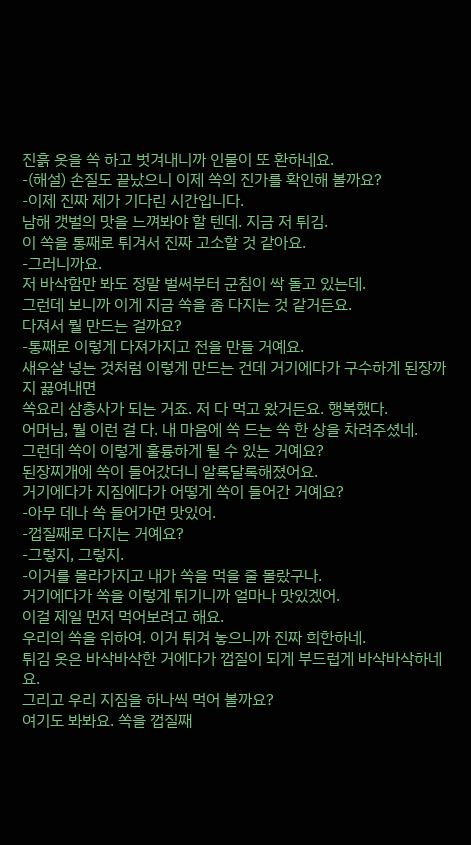진흙 옷을 쏙 하고 벗겨내니까 인물이 또 환하네요.
-(해설) 손질도 끝났으니 이제 쏙의 진가를 확인해 볼까요?
-이제 진짜 제가 기다린 시간입니다.
남해 갯벌의 맛을 느껴봐야 할 텐데. 지금 저 튀김.
이 쏙을 통째로 튀겨서 진짜 고소할 것 같아요.
-그러니까요.
저 바삭함만 봐도 정말 벌써부터 군침이 싹 돌고 있는데.
그런데 보니까 이게 지금 쏙을 좀 다지는 것 같거든요.
다져서 뭘 만드는 걸까요?
-통째로 이렇게 다져가지고 전을 만들 거예요.
새우살 넣는 것처럼 이렇게 만드는 건데 거기에다가 구수하게 된장까지 끓여내면
쏙요리 삼총사가 되는 거죠. 저 다 먹고 왔거든요. 행복했다.
어머님, 뭘 이런 걸 다. 내 마음에 쏙 드는 쏙 한 상을 차려주셨네.
그런데 쏙이 이렇게 훌륭하게 될 수 있는 거예요?
된장찌개에 쏙이 들어갔더니 알록달록해졌어요.
거기에다가 지짐에다가 어떻게 쏙이 들어간 거예요?
-아무 데나 쏙 들어가면 맛있어.
-껍질째로 다지는 거예요?
-그렇지, 그렇지.
-이거를 몰라가지고 내가 쏙을 먹을 줄 몰랐구나.
거기에다가 쏙을 이렇게 튀기니까 얼마나 맛있겠어.
이걸 제일 먼저 먹어보려고 해요.
우리의 쏙을 위하여. 이거 튀겨 놓으니까 진짜 희한하네.
튀김 옷은 바삭바삭한 거에다가 껍질이 되게 부드럽게 바삭바삭하네요.
그리고 우리 지짐을 하나씩 먹어 볼까요?
여기도 봐봐요. 쏙을 껍질째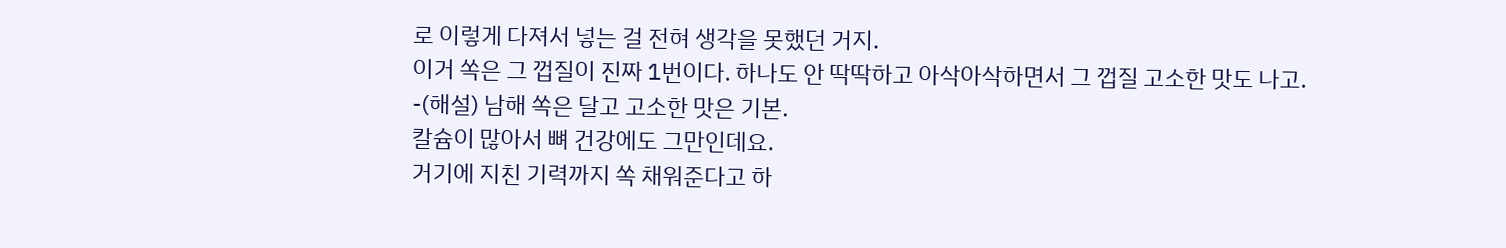로 이렇게 다져서 넣는 걸 전혀 생각을 못했던 거지.
이거 쏙은 그 껍질이 진짜 1번이다. 하나도 안 딱딱하고 아삭아삭하면서 그 껍질 고소한 맛도 나고.
-(해설) 남해 쏙은 달고 고소한 맛은 기본.
칼슘이 많아서 뼈 건강에도 그만인데요.
거기에 지친 기력까지 쏙 채워준다고 하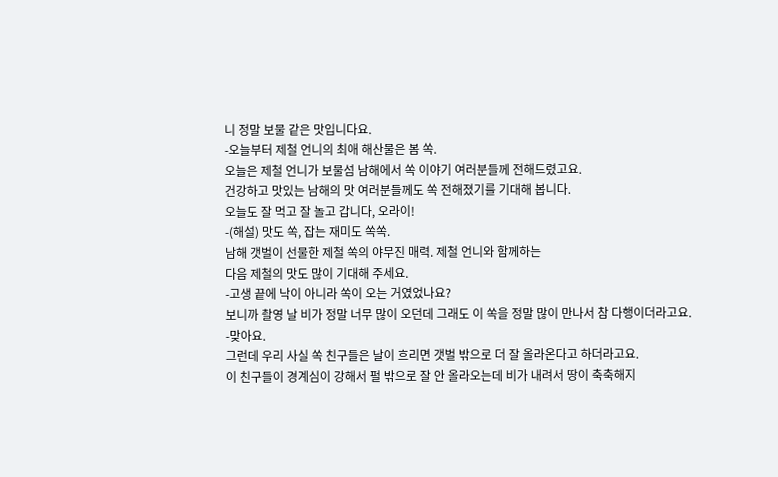니 정말 보물 같은 맛입니다요.
-오늘부터 제철 언니의 최애 해산물은 봄 쏙.
오늘은 제철 언니가 보물섬 남해에서 쏙 이야기 여러분들께 전해드렸고요.
건강하고 맛있는 남해의 맛 여러분들께도 쏙 전해졌기를 기대해 봅니다.
오늘도 잘 먹고 잘 놀고 갑니다, 오라이!
-(해설) 맛도 쏙, 잡는 재미도 쏙쏙.
남해 갯벌이 선물한 제철 쏙의 야무진 매력. 제철 언니와 함께하는
다음 제철의 맛도 많이 기대해 주세요.
-고생 끝에 낙이 아니라 쏙이 오는 거였었나요?
보니까 촬영 날 비가 정말 너무 많이 오던데 그래도 이 쏙을 정말 많이 만나서 참 다행이더라고요.
-맞아요.
그런데 우리 사실 쏙 친구들은 날이 흐리면 갯벌 밖으로 더 잘 올라온다고 하더라고요.
이 친구들이 경계심이 강해서 펄 밖으로 잘 안 올라오는데 비가 내려서 땅이 축축해지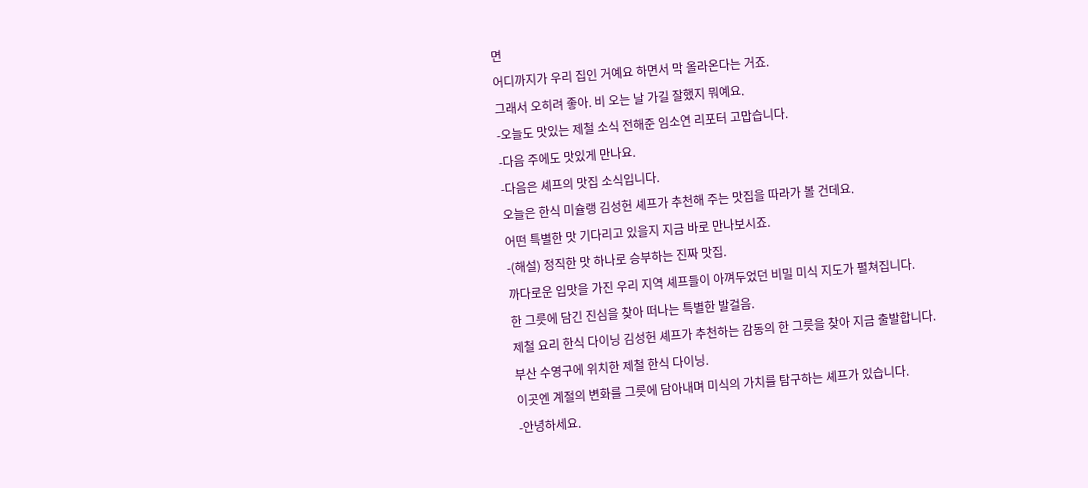면
어디까지가 우리 집인 거예요 하면서 막 올라온다는 거죠.
그래서 오히려 좋아. 비 오는 날 가길 잘했지 뭐예요.
-오늘도 맛있는 제철 소식 전해준 임소연 리포터 고맙습니다.
-다음 주에도 맛있게 만나요.
-다음은 셰프의 맛집 소식입니다.
오늘은 한식 미슐랭 김성헌 셰프가 추천해 주는 맛집을 따라가 볼 건데요.
어떤 특별한 맛 기다리고 있을지 지금 바로 만나보시죠.
-(해설) 정직한 맛 하나로 승부하는 진짜 맛집.
까다로운 입맛을 가진 우리 지역 셰프들이 아껴두었던 비밀 미식 지도가 펼쳐집니다.
한 그릇에 담긴 진심을 찾아 떠나는 특별한 발걸음.
제철 요리 한식 다이닝 김성헌 셰프가 추천하는 감동의 한 그릇을 찾아 지금 출발합니다.
부산 수영구에 위치한 제철 한식 다이닝.
이곳엔 계절의 변화를 그릇에 담아내며 미식의 가치를 탐구하는 셰프가 있습니다.
-안녕하세요.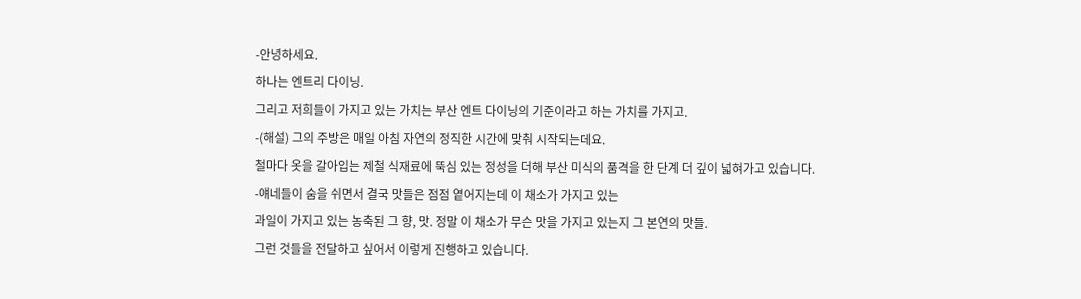-안녕하세요.
하나는 엔트리 다이닝.
그리고 저희들이 가지고 있는 가치는 부산 엔트 다이닝의 기준이라고 하는 가치를 가지고.
-(해설) 그의 주방은 매일 아침 자연의 정직한 시간에 맞춰 시작되는데요.
철마다 옷을 갈아입는 제철 식재료에 뚝심 있는 정성을 더해 부산 미식의 품격을 한 단계 더 깊이 넓혀가고 있습니다.
-얘네들이 숨을 쉬면서 결국 맛들은 점점 옅어지는데 이 채소가 가지고 있는
과일이 가지고 있는 농축된 그 향, 맛. 정말 이 채소가 무슨 맛을 가지고 있는지 그 본연의 맛들.
그런 것들을 전달하고 싶어서 이렇게 진행하고 있습니다.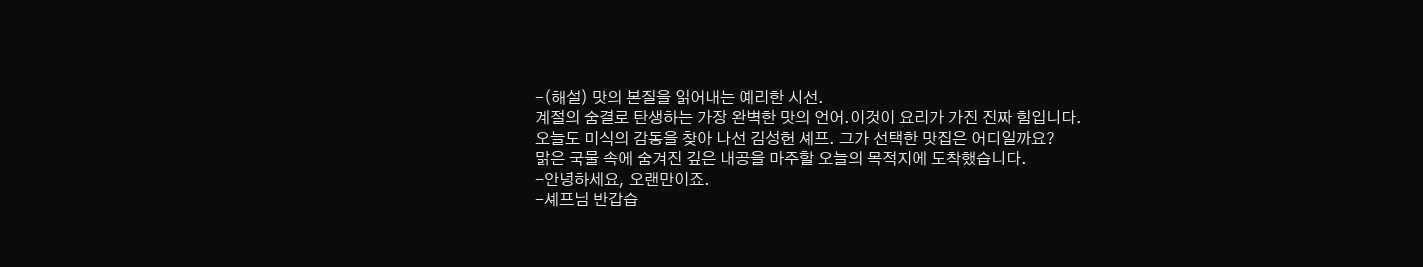-(해설) 맛의 본질을 읽어내는 예리한 시선.
계절의 숨결로 탄생하는 가장 완벽한 맛의 언어.이것이 요리가 가진 진짜 힘입니다.
오늘도 미식의 감동을 찾아 나선 김성헌 셰프. 그가 선택한 맛집은 어디일까요?
맑은 국물 속에 숨겨진 깊은 내공을 마주할 오늘의 목적지에 도착했습니다.
-안녕하세요, 오랜만이죠.
-셰프님 반갑습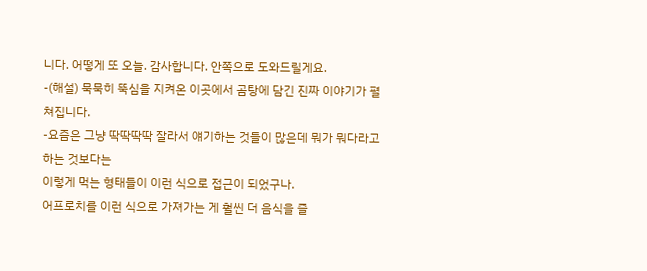니다. 어떻게 또 오늘. 감사합니다. 안쪽으로 도와드릴게요.
-(해설) 묵묵히 뚝심을 지켜온 이곳에서 곰탕에 담긴 진짜 이야기가 펼쳐집니다.
-요즘은 그냥 딱딱딱딱 잘라서 얘기하는 것들이 많은데 뭐가 뭐다라고 하는 것보다는
이렇게 먹는 형태들이 이런 식으로 접근이 되었구나.
어프로치를 이런 식으로 가져가는 게 훨씬 더 음식을 즐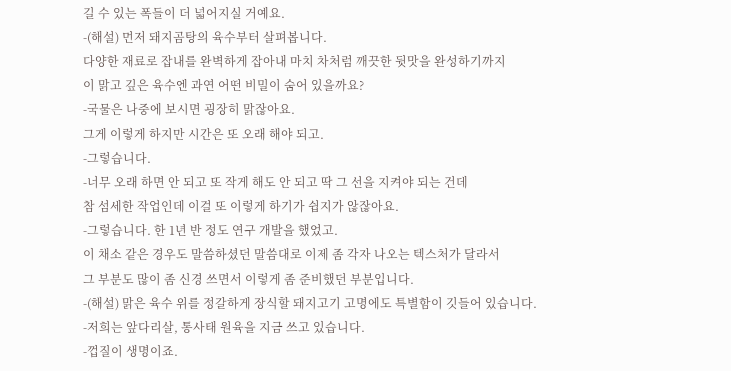길 수 있는 폭들이 더 넓어지실 거예요.
-(해설) 먼저 돼지곰탕의 육수부터 살펴봅니다.
다양한 재료로 잡내를 완벽하게 잡아내 마치 차처럼 깨끗한 뒷맛을 완성하기까지
이 맑고 깊은 육수엔 과연 어떤 비밀이 숨어 있을까요?
-국물은 나중에 보시면 굉장히 맑잖아요.
그게 이렇게 하지만 시간은 또 오래 해야 되고.
-그렇습니다.
-너무 오래 하면 안 되고 또 작게 해도 안 되고 딱 그 선을 지켜야 되는 건데
참 섬세한 작업인데 이걸 또 이렇게 하기가 쉽지가 않잖아요.
-그렇습니다. 한 1년 반 정도 연구 개발을 했었고.
이 채소 같은 경우도 말씀하셨던 말씀대로 이제 좀 각자 나오는 텍스처가 달라서
그 부분도 많이 좀 신경 쓰면서 이렇게 좀 준비했던 부분입니다.
-(해설) 맑은 육수 위를 정갈하게 장식할 돼지고기 고명에도 특별함이 깃들어 있습니다.
-저희는 앞다리살, 통사태 원육을 지금 쓰고 있습니다.
-껍질이 생명이죠.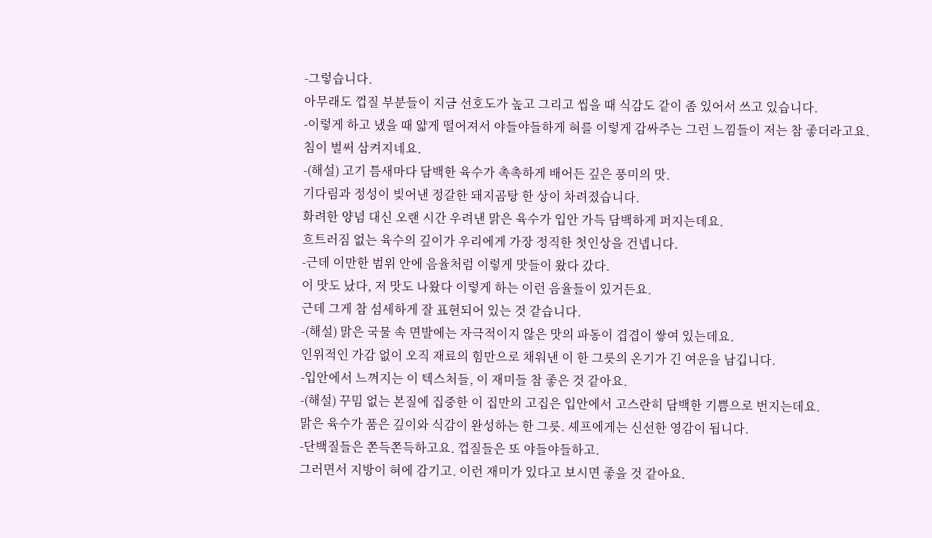-그렇습니다.
아무래도 껍질 부분들이 지금 선호도가 높고 그리고 씹을 때 식감도 같이 좀 있어서 쓰고 있습니다.
-이렇게 하고 냈을 때 얇게 떨어져서 야들야들하게 혀를 이렇게 감싸주는 그런 느낌들이 저는 참 좋더라고요.
침이 벌써 삼켜지네요.
-(해설) 고기 틈새마다 담백한 육수가 촉촉하게 배어든 깊은 풍미의 맛.
기다림과 정성이 빚어낸 정갈한 돼지곰탕 한 상이 차려졌습니다.
화려한 양념 대신 오랜 시간 우려낸 맑은 육수가 입안 가득 담백하게 퍼지는데요.
흐트러짐 없는 육수의 깊이가 우리에게 가장 정직한 첫인상을 건넵니다.
-근데 이만한 범위 안에 음율처럼 이렇게 맛들이 왔다 갔다.
이 맛도 났다, 저 맛도 나왔다 이렇게 하는 이런 음율들이 있거든요.
근데 그게 참 섬세하게 잘 표현되어 있는 것 같습니다.
-(해설) 맑은 국물 속 면발에는 자극적이지 않은 맛의 파동이 겹겹이 쌓여 있는데요.
인위적인 가감 없이 오직 재료의 힘만으로 채워낸 이 한 그릇의 온기가 긴 여운을 남깁니다.
-입안에서 느껴지는 이 텍스처들, 이 재미들 참 좋은 것 같아요.
-(해설) 꾸밈 없는 본질에 집중한 이 집만의 고집은 입안에서 고스란히 담백한 기쁨으로 번지는데요.
맑은 육수가 품은 깊이와 식감이 완성하는 한 그릇. 셰프에게는 신선한 영감이 됩니다.
-단백질들은 쫀득쫀득하고요. 껍질들은 또 야들야들하고.
그러면서 지방이 혀에 감기고. 이런 재미가 있다고 보시면 좋을 것 같아요.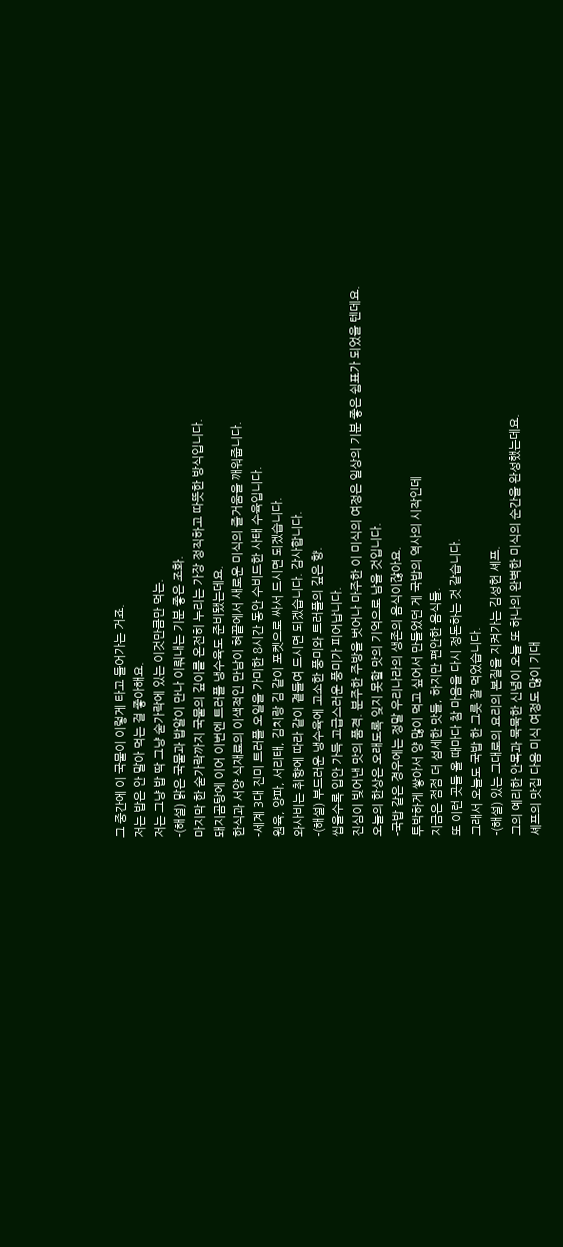그 중간에 이 국물이 이렇게 타고 들어가는 거죠.
저는 밥은 안 말아 먹는 걸 좋아해요.
저는 그냥 밥 딱 그냥 숟가락에 있는 이것만큼만 먹는.
-(해설) 맑은 국물과 밥알이 만나 이뤄내는 기분 좋은 조화.
마지막 한 숟가락까지 국물의 깊이를 온전히 누리는 가장 정직하고 따뜻한 방식입니다.
돼지곰탕에 이어 이번엔 트러플 냉수육도 준비됐는데요.
한식과 서양 식재료의 이색적인 만남이 혀끝에서 새로운 미식의 즐거움을 깨워줍니다.
-세계 3대 진미 트러플 오일을 가미한 8시간 동안 수비드한 사태 수육입니다.
원육, 양파, 서리태, 김치랑 김 같이 포켓으로 싸서 드시면 되겠습니다.
와사비는 취향에 따라 같이 곁들여 드시면 되겠습니다. 감사합니다.
-(해설) 부드러운 냉수육에 고소한 풍미와 트러플의 깊은 향.
씹을수록 입안 가득 고급스러운 풍미가 피어납니다.
진심이 빚어낸 맛의 품격. 분주한 주방을 벗어나 마주한 이 미식의 여정은 일상의 기분 좋은 쉼표가 되었을 텐데요.
오늘의 한상은 오래도록 잊지 못할 맛의 기억으로 남을 것입니다.
-국밥 같은 경우에는 정말 우리나라의 생존의 음식이잖아요.
투박하게 쌓아서 양 많이 먹고 싶어서 만들었던 게 국밥의 역사의 시작인데
지금은 점점 더 섬세한 맛들, 하지만 편안한 음식들.
또 이런 곳들 올 때마다 참 마음을 다시 정돈하는 것 같습니다.
그래서 오늘도 국밥 한 그릇 잘 먹었습니다.
-(해설) 있는 그대로의 요리의 본질을 지켜가는 김성헌 셰프.
그의 예리한 안목과 묵묵한 신념이 오늘 또 하나의 완벽한 미식의 순간을 완성했는데요.
셰프의 맛집 다음 미식 여정도 많이 기대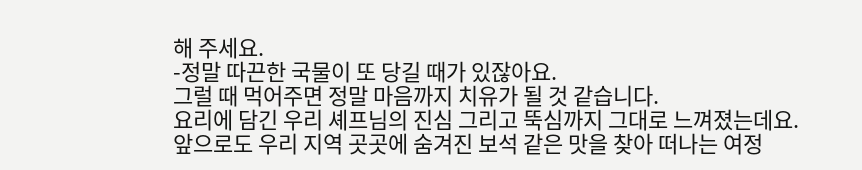해 주세요.
-정말 따끈한 국물이 또 당길 때가 있잖아요.
그럴 때 먹어주면 정말 마음까지 치유가 될 것 같습니다.
요리에 담긴 우리 셰프님의 진심 그리고 뚝심까지 그대로 느껴졌는데요.
앞으로도 우리 지역 곳곳에 숨겨진 보석 같은 맛을 찾아 떠나는 여정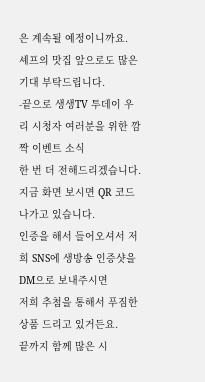은 계속될 예정이니까요.
셰프의 맛집 앞으로도 많은 기대 부탁드립니다.
-끝으로 생생TV 투데이 우리 시청자 여러분을 위한 깜짝 이벤트 소식
한 번 더 전해드리겠습니다.
지금 화면 보시면 QR 코드 나가고 있습니다.
인증을 해서 들어오셔서 저희 SNS에 생방송 인증샷을 DM으로 보내주시면
저희 추첨을 통해서 푸짐한 상품 드리고 있거든요.
끝까지 함께 많은 시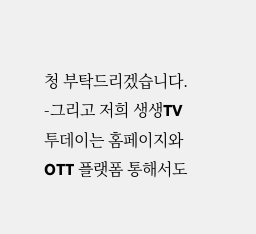청 부탁드리겠습니다.
-그리고 저희 생생TV 투데이는 홈페이지와 OTT 플랫폼 통해서도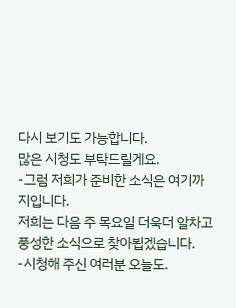다시 보기도 가능합니다.
많은 시청도 부탁드릴게요.
-그럼 저희가 준비한 소식은 여기까지입니다.
저희는 다음 주 목요일 더욱더 알차고 풍성한 소식으로 찾아뵙겠습니다.
-시청해 주신 여러분 오늘도.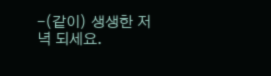-(같이) 생생한 저녁 되세요.